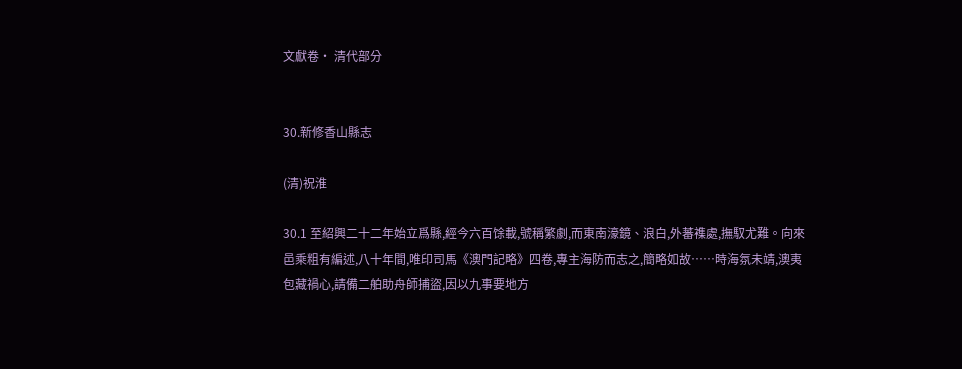文獻卷· 清代部分


30.新修香山縣志

(清)祝淮

30.1 至紹興二十二年始立爲縣,經今六百馀載,號稱繁劇,而東南濠鏡、浪白,外蕃襍處,撫馭尤難。向來邑乘粗有編述,八十年間,唯印司馬《澳門記略》四卷,專主海防而志之,簡略如故……時海氛未靖,澳夷包藏禍心,請備二舶助舟師捕盜,因以九事要地方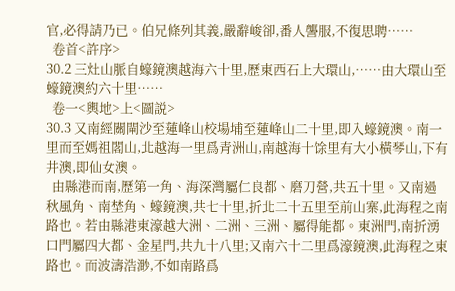官,必得請乃已。伯兄條列其義,嚴辭峻卻,番人讋服,不復思聘……
  卷首<許序>
30.2 三灶山脈自蠔鏡澳越海六十里,歷東西石上大環山,……由大環山至蠔鏡澳約六十里……
  卷一<輿地>上<圖説>
30.3 又南經關閘沙至蓮峰山校場埔至蓮峰山二十里,即入蠔鏡澳。南一里而至媽祖閣山,北越海一里爲青洲山,南越海十馀里有大小橫琴山,下有井澳,即仙女澳。
  由縣港而南,歷第一角、海深灣屬仁良都、磨刀營,共五十里。又南過秋風角、南埜角、蠔鏡澳,共七十里,折北二十五里至前山寨,此海程之南路也。若由縣港東濠越大洲、二洲、三洲、屬得能都。東洲門,南折湧口門屬四大都、金星門,共九十八里;又南六十二里爲濠鏡澳,此海程之東路也。而波濤浩渺,不如南路爲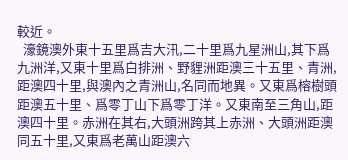較近。
  濠鏡澳外東十五里爲吉大汛,二十里爲九星洲山,其下爲九洲洋,又東十里爲白排洲、野貍洲距澳三十五里、青洲,距澳四十里,與澳內之青洲山,名同而地異。又東爲榕樹頭距澳五十里、爲零丁山下爲零丁洋。又東南至三角山,距澳四十里。赤洲在其右,大頭洲跨其上赤洲、大頭洲距澳同五十里,又東爲老萬山距澳六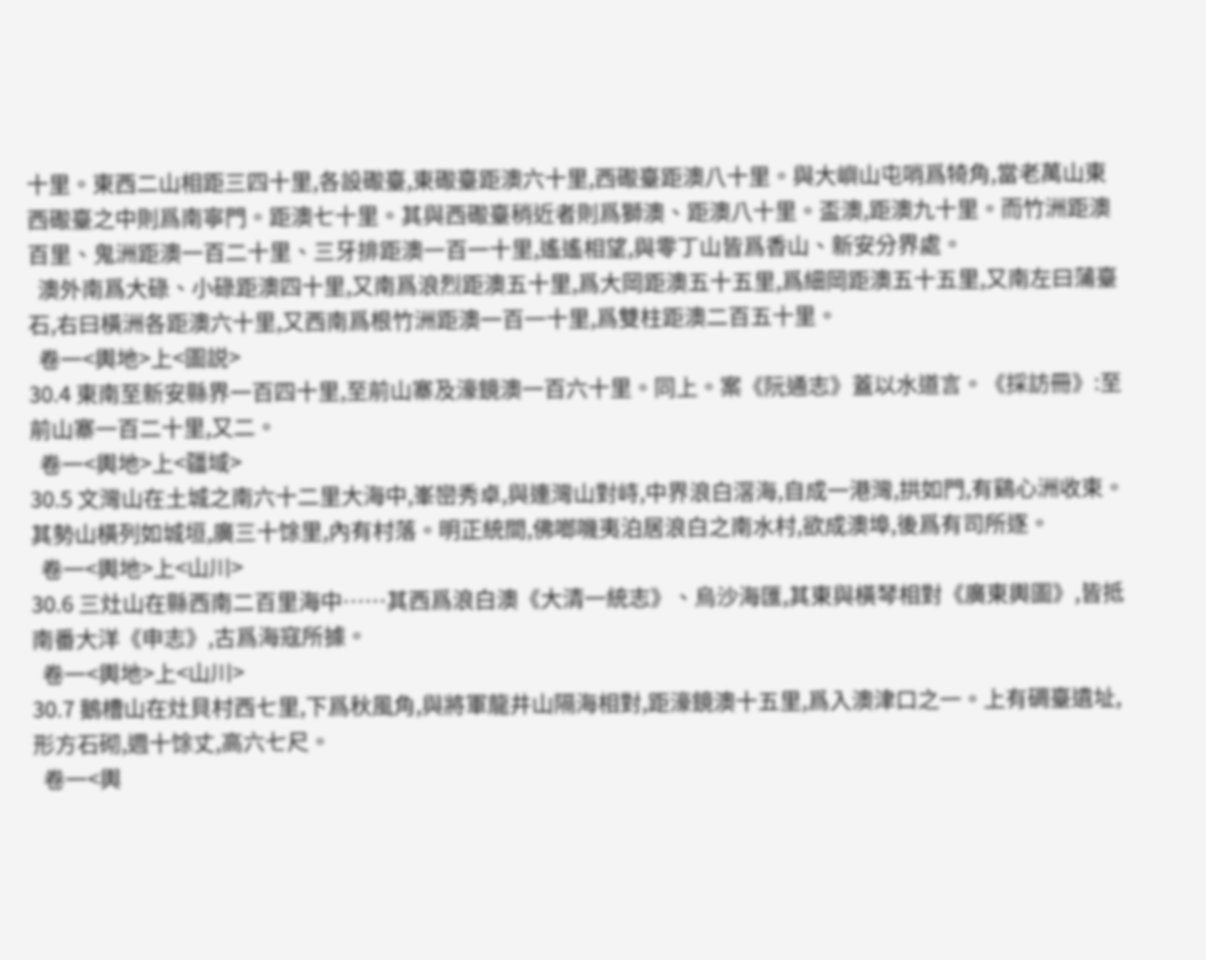十里。東西二山相距三四十里,各設礮臺,東礮臺距澳六十里,西礮臺距澳八十里。與大嶼山屯哨爲犄角,當老萬山東西礮臺之中則爲南寧門。距澳七十里。其與西礮臺稍近者則爲獅澳、距澳八十里。盃澳,距澳九十里。而竹洲距澳百里、鬼洲距澳一百二十里、三牙排距澳一百一十里,遙遙相望,與零丁山皆爲香山、新安分界處。
  澳外南爲大碌、小碌距澳四十里,又南爲浪烈距澳五十里,爲大岡距澳五十五里,爲細岡距澳五十五里,又南左曰蒲臺石,右曰橫洲各距澳六十里,又西南爲根竹洲距澳一百一十里,爲雙柱距澳二百五十里。
  卷一<輿地>上<圖説>
30.4 東南至新安縣界一百四十里,至前山寨及濠鏡澳一百六十里。同上。案《阮通志》蓋以水道言。《採訪冊》:至前山寨一百二十里,又二。
  卷一<輿地>上<疆域>
30.5 文灣山在土城之南六十二里大海中,峯巒秀卓,與連灣山對峙,中界浪白滘海,自成一港灣,拱如門,有鷄心洲收束。其勢山橫列如城垣,廣三十馀里,內有村落。明正統間,佛啷嘰夷泊居浪白之南水村,欲成澳埠,後爲有司所逐。
  卷一<輿地>上<山川>
30.6 三灶山在縣西南二百里海中……其西爲浪白澳《大清一統志》、烏沙海匯,其東與橫琴相對《廣東輿圖》,皆抵南番大洋《申志》,古爲海寇所據。
  卷一<輿地>上<山川>
30.7 鵝槽山在灶貝村西七里,下爲秋風角,與將軍龍井山隔海相對,距濠鏡澳十五里,爲入澳津口之一。上有碉臺遺址,形方石砌,週十馀丈,高六七尺。
  卷一<輿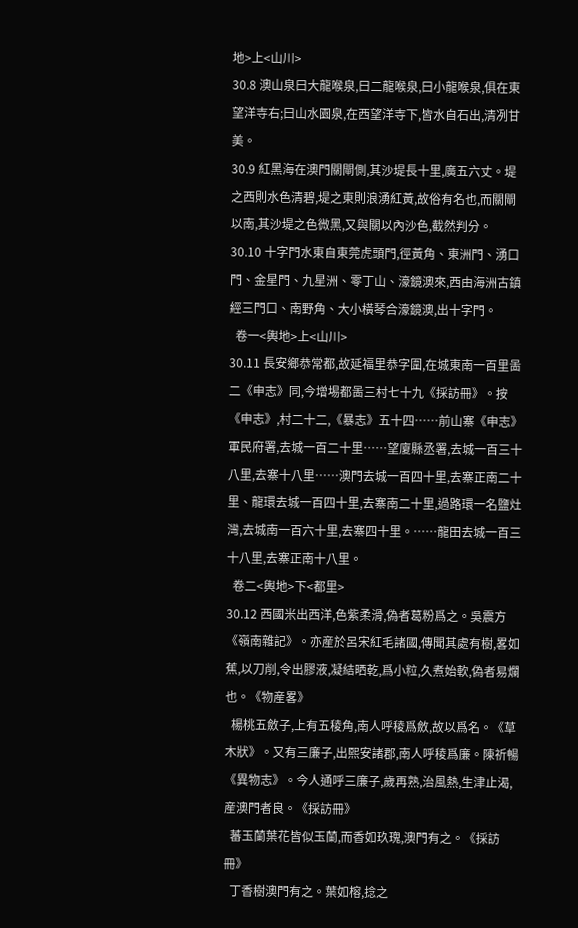地>上<山川>
30.8 澳山泉曰大龍喉泉,曰二龍喉泉,曰小龍喉泉,俱在東望洋寺右;曰山水園泉,在西望洋寺下,皆水自石出,清冽甘美。
30.9 紅黑海在澳門關閘側,其沙堤長十里,廣五六丈。堤之西則水色清碧,堤之東則浪湧紅黃,故俗有名也,而關閘以南,其沙堤之色微黑,又與關以內沙色,截然判分。
30.10 十字門水東自東莞虎頭門,徑黃角、東洲門、湧口門、金星門、九星洲、零丁山、濠鏡澳來,西由海洲古鎮經三門口、南野角、大小橫琴合濠鏡澳,出十字門。
  卷一<輿地>上<山川>
30.11 長安鄉恭常都,故延福里恭字圍,在城東南一百里啚二《申志》同,今增埸都啚三村七十九《採訪冊》。按《申志》,村二十二,《暴志》五十四……前山寨《申志》軍民府署,去城一百二十里……望廈縣丞署,去城一百三十八里,去寨十八里……澳門去城一百四十里,去寨正南二十里、龍環去城一百四十里,去寨南二十里,過路環一名鹽灶灣,去城南一百六十里,去寨四十里。……龍田去城一百三十八里,去寨正南十八里。
  卷二<輿地>下<都里>
30.12 西國米出西洋,色紫柔滑,偽者葛粉爲之。吳震方《嶺南雜記》。亦産於呂宋紅毛諸國,傳聞其處有樹,畧如蕉,以刀削,令出膠液,凝結晒乾,爲小粒,久煮始軟,偽者易爛也。《物産畧》
  楊桃五斂子,上有五稜角,南人呼稜爲斂,故以爲名。《草木狀》。又有三廉子,出熙安諸郡,南人呼稜爲廉。陳祈暢《異物志》。今人通呼三廉子,歲再熟,治風熱,生津止渴,産澳門者良。《採訪冊》
  蕃玉蘭葉花皆似玉蘭,而香如玖瑰,澳門有之。《採訪冊》
  丁香樹澳門有之。葉如榕,捻之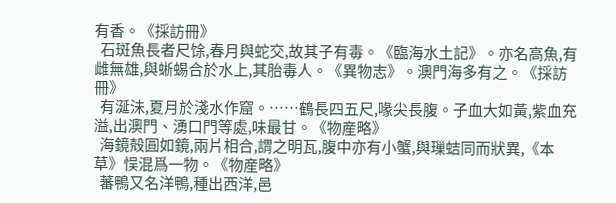有香。《採訪冊》
  石斑魚長者尺馀,春月與蛇交,故其子有毒。《臨海水土記》。亦名高魚,有雌無雄,與蜥蜴合於水上,其胎毒人。《異物志》。澳門海多有之。《採訪冊》
  有涎沬,夏月於淺水作窟。……鶴長四五尺,喙尖長腹。子血大如黃,紫血充溢,出澳門、湧口門等處,味最甘。《物産略》
  海鏡殻圓如鏡,兩片相合,謂之明瓦,腹中亦有小蟹,與璅蛣同而狀異,《本草》悮混爲一物。《物産略》
  蕃鴨又名洋鴨,種出西洋,邑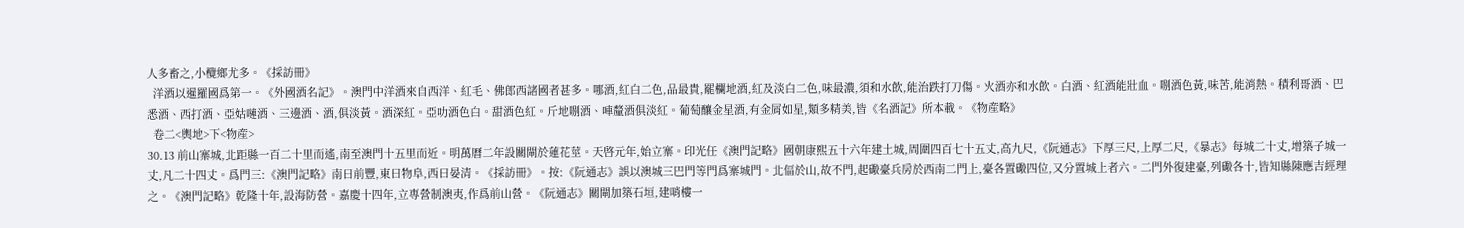人多畜之,小欖鄉尤多。《採訪冊》
  洋酒以暹羅國爲第一。《外國酒名記》。澳門中洋酒來自西洋、紅毛、佛郎西諸國者甚多。哪酒,紅白二色,品最貴,罷欄地酒,紅及淡白二色,味最濃,須和水飲,能治跌打刀傷。火酒亦和水飲。白酒、紅酒能壯血。哵酒色黃,味苦,能消熱。積利哥酒、巴悉酒、西打酒、亞姑嗹酒、三邊酒、酒,俱淡黃。酒深紅。亞叻酒色白。甜酒色紅。斤地哵酒、唓釐酒俱淡紅。葡萄釀金星酒,有金屑如星,類多精美,皆《名酒記》所本載。《物産略》
  卷二<輿地>下<物産>
30.13 前山寨城,北距縣一百二十里而遙,南至澳門十五里而近。明萬曆二年設關閘於蓮花莖。天啓元年,始立寨。印光任《澳門記略》國朝康熙五十六年建土城,周圍四百七十五丈,高九尺,《阮通志》下厚三尺,上厚二尺,《暴志》每城二十丈,增築子城一丈,凡二十四丈。爲門三:《澳門記略》南曰前豐,東曰物阜,西曰晏清。《採訪冊》。按:《阮通志》誤以澳城三巴門等門爲寨城門。北偪於山,故不門,起礮臺兵房於西南二門上,臺各置礮四位,又分置城上者六。二門外復建臺,列礮各十,皆知縣陳應吉經理之。《澳門記略》乾隆十年,設海防營。嘉慶十四年,立專營制澳夷,作爲前山營。《阮通志》關閘加築石垣,建哨樓一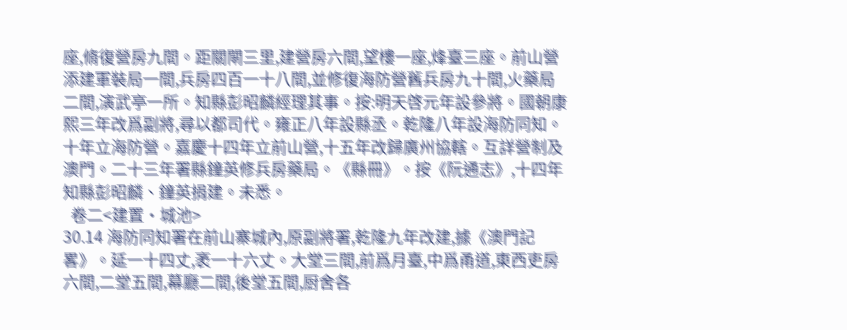座,脩復營房九間。距關閘三里,建營房六間,望樓一座,烽臺三座。前山營添建軍裝局一間,兵房四百一十八間,並修復海防營舊兵房九十間,火藥局二間,演武亭一所。知縣彭昭麟經理其事。按:明天啓元年設參將。國朝康熙三年改爲副將,尋以都司代。雍正八年設縣丞。乾隆八年設海防同知。十年立海防營。嘉慶十四年立前山營,十五年改歸廣州協轄。互詳營制及澳門。二十三年署縣鐘英修兵房藥局。《縣冊》。按《阮通志》,十四年知縣彭昭麟、鐘英捐建。未悉。
  卷二<建置·城池>
30.14 海防同知署在前山寨城內,原副將署,乾隆九年改建,據《澳門記畧》。延一十四丈,袤一十六丈。大堂三間,前爲月臺,中爲甬道,東西吏房六間,二堂五間,幕廳二間,後堂五間,厨舍各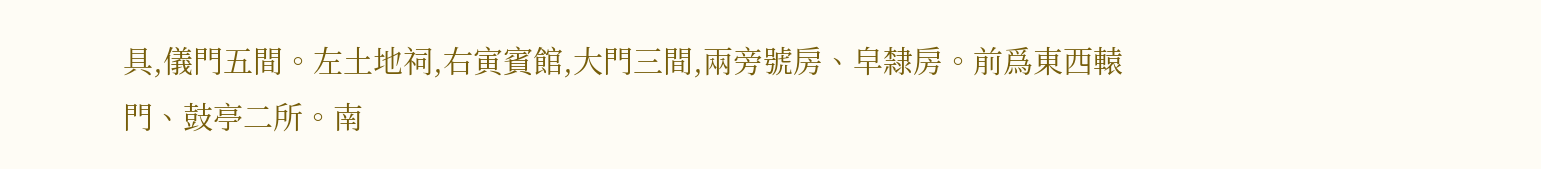具,儀門五間。左土地祠,右寅賓館,大門三間,兩旁號房、皁隸房。前爲東西轅門、鼓亭二所。南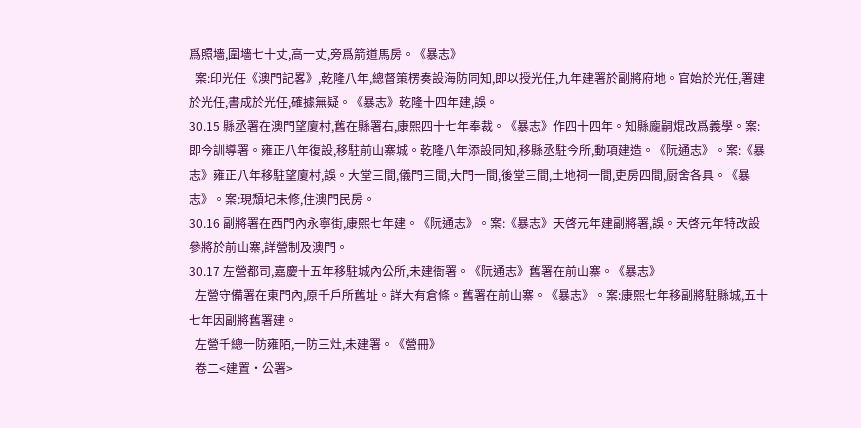爲照墻,圍墻七十丈,高一丈,旁爲箭道馬房。《暴志》
  案:印光任《澳門記畧》,乾隆八年,總督策楞奏設海防同知,即以授光任,九年建署於副將府地。官始於光任,署建於光任,書成於光任,確據無疑。《暴志》乾隆十四年建,誤。
30.15 縣丞署在澳門望廈村,舊在縣署右,康熙四十七年奉裁。《暴志》作四十四年。知縣龐嗣焜改爲義學。案:即今訓導署。雍正八年復設,移駐前山寨城。乾隆八年添設同知,移縣丞駐今所,動項建造。《阮通志》。案:《暴志》雍正八年移駐望廈村,誤。大堂三間,儀門三間,大門一間,後堂三間,土地祠一間,吏房四間,厨舍各具。《暴志》。案:現頹圮未修,住澳門民房。
30.16 副將署在西門內永寧街,康熙七年建。《阮通志》。案:《暴志》天啓元年建副將署,誤。天啓元年特改設參將於前山寨,詳營制及澳門。
30.17 左營都司,嘉慶十五年移駐城內公所,未建衙署。《阮通志》舊署在前山寨。《暴志》
  左營守備署在東門內,原千戶所舊址。詳大有倉條。舊署在前山寨。《暴志》。案:康熙七年移副將駐縣城,五十七年因副將舊署建。
  左營千總一防雍陌,一防三灶,未建署。《營冊》
  卷二<建置·公署>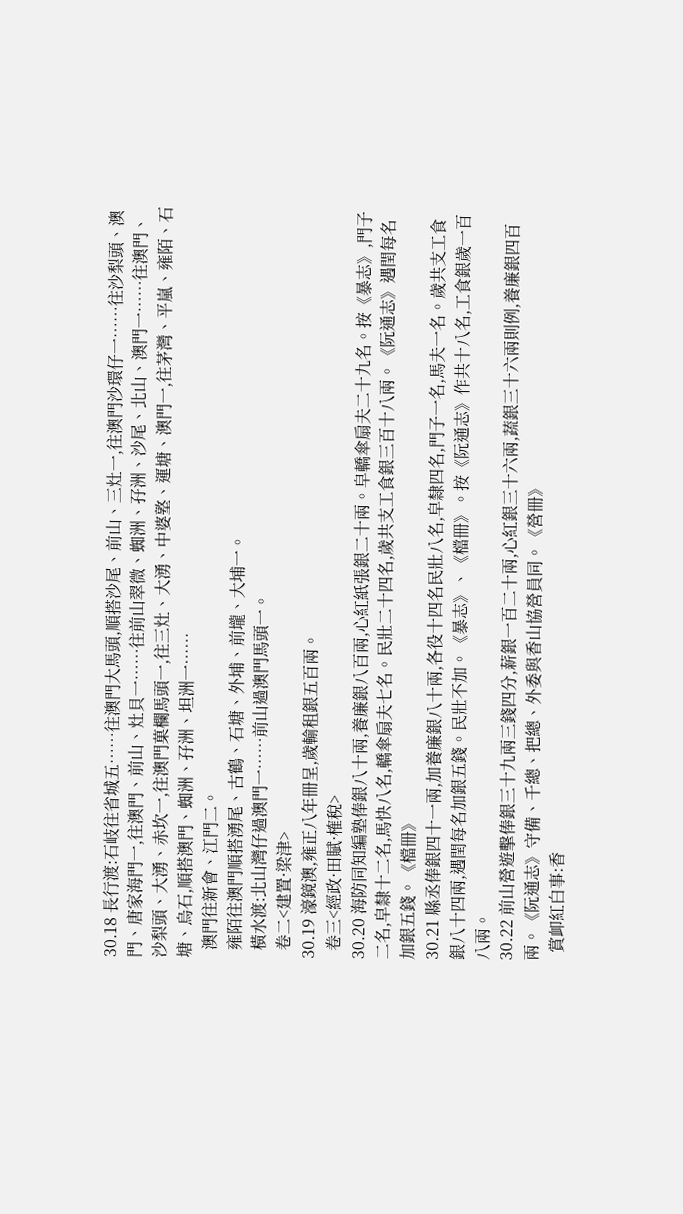30.18 長行渡:石岐往省城五……往澳門大馬頭,順搭沙尾、前山、三灶一,往澳門沙環仔一……往沙梨頭、澳門、唐家海門一,往澳門、前山、灶貝一……往前山翠微、蜘洲、孖洲、沙尾、北山、澳門一……往澳門、沙梨頭、大湧、赤坎一,往澳門菓欄馬頭一,往三灶、大湧、中婆墪、運塘、澳門一,往茅灣、平嵐、雍陌、石塘、烏石,順搭澳門、蜘洲、孖洲、坦洲一……
  澳門往新會、江門二。
  雍陌往澳門順搭湧尾、古鶴、石塘、外埔、前壠、大埔一。
  橫水渡:北山灣仔過澳門一……前山過澳門馬頭一。
  卷二<建置·梁津>
30.19 濠鏡澳,雍正八年冊呈,歲輸租銀五百兩。
  卷三<經政·田賦·榷稅>
30.20 海防同知編塾俸銀八十兩,養廉銀八百兩,心紅紙張銀二十兩。皁轎傘扇夫二十九名。按《暴志》,門子二名,皁隸十二名,馬快八名,轎傘扇夫七名。民壯二十四名,歲共支工食銀三百十八兩。《阮通志》遇閏每名加銀五錢。《檔冊》
30.21 縣丞俸銀四十一兩,加養廉銀八十兩,各役十四名民壯八名,皁隸四名,門子一名,馬夫一名。歲共支工食銀八十四兩,遇閏每名加銀五錢。民壯不加。《暴志》、《檔冊》。按《阮通志》作共十八名,工食銀歲一百八兩。
30.22 前山營遊擊俸銀三十九兩三錢四分,薪銀一百二十兩,心紅銀三十六兩,蔬銀三十六兩則例,養廉銀四百兩。《阮通志》守備、千總、把總、外委與香山協營員同。《營冊》
  賞卹紅白事:香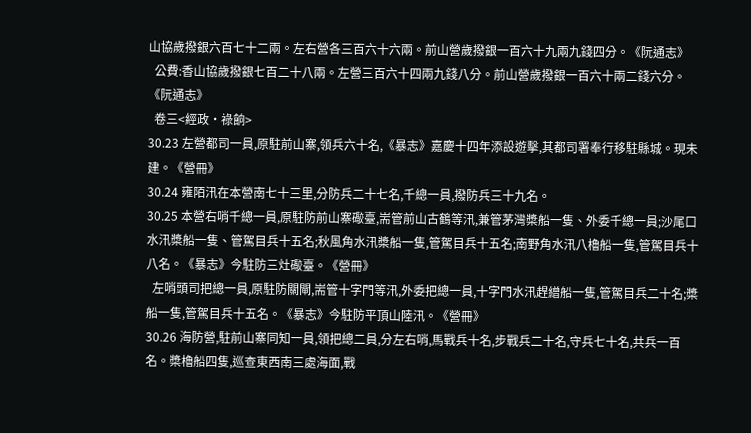山協歲撥銀六百七十二兩。左右營各三百六十六兩。前山營歲撥銀一百六十九兩九錢四分。《阮通志》
  公費:香山協歲撥銀七百二十八兩。左營三百六十四兩九錢八分。前山營歲撥銀一百六十兩二錢六分。《阮通志》
  卷三<經政·祿餉>
30.23 左營都司一員,原駐前山寨,領兵六十名,《暴志》嘉慶十四年添設遊擊,其都司署奉行移駐縣城。現未建。《營冊》
30.24 雍陌汛在本營南七十三里,分防兵二十七名,千總一員,撥防兵三十九名。
30.25 本營右哨千總一員,原駐防前山寨礮臺,耑管前山古鶴等汛,兼管茅灣槳船一隻、外委千總一員;沙尾口水汛槳船一隻、管駕目兵十五名;秋風角水汛槳船一隻,管駕目兵十五名;南野角水汛八櫓船一隻,管駕目兵十八名。《暴志》今駐防三灶礮臺。《營冊》
  左哨頭司把總一員,原駐防關閘,耑管十字門等汛,外委把總一員,十字門水汛趕繒船一隻,管駕目兵二十名;槳船一隻,管駕目兵十五名。《暴志》今駐防平頂山陸汛。《營冊》
30.26 海防營,駐前山寨同知一員,領把總二員,分左右哨,馬戰兵十名,步戰兵二十名,守兵七十名,共兵一百名。槳櫓船四隻,巡查東西南三處海面,戰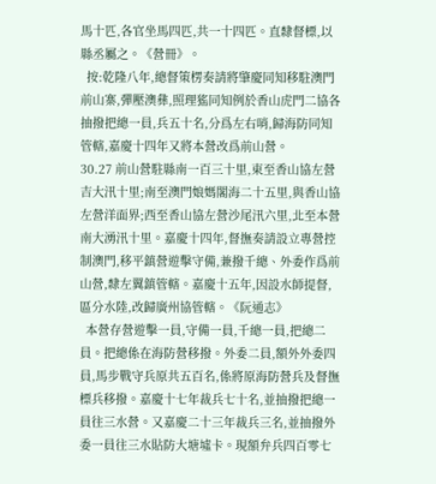馬十匹,各官坐馬四匹,共一十四匹。直隸督標,以縣丞屬之。《營冊》。
  按:乾隆八年,總督策楞奏請將肇慶同知移駐澳門前山寨,彈壓澳彝,照理猺同知例於香山虎門二協各抽撥把總一員,兵五十名,分爲左右哨,歸海防同知管轄,嘉慶十四年又將本營改爲前山營。
30.27 前山營駐縣南一百三十里,東至香山協左營吉大汛十里;南至澳門娘媽閣海二十五里,與香山協左營洋面界;西至香山協左營沙尾汛六里,北至本營南大湧汛十里。嘉慶十四年,督撫奏請設立專營控制澳門,移平鎮營遊擊守備,兼撥千總、外委作爲前山營,隸左翼鎮管轄。嘉慶十五年,因設水師提督,區分水陸,改歸廣州協管轄。《阮通志》
  本營存營遊擊一員,守備一員,千總一員,把總二員。把總係在海防營移撥。外委二員,額外外委四員,馬步戰守兵原共五百名,係將原海防營兵及督撫標兵移撥。嘉慶十七年裁兵七十名,並抽撥把總一員往三水營。又嘉慶二十三年裁兵三名,並抽撥外委一員往三水貼防大塘墟卡。現額弁兵四百零七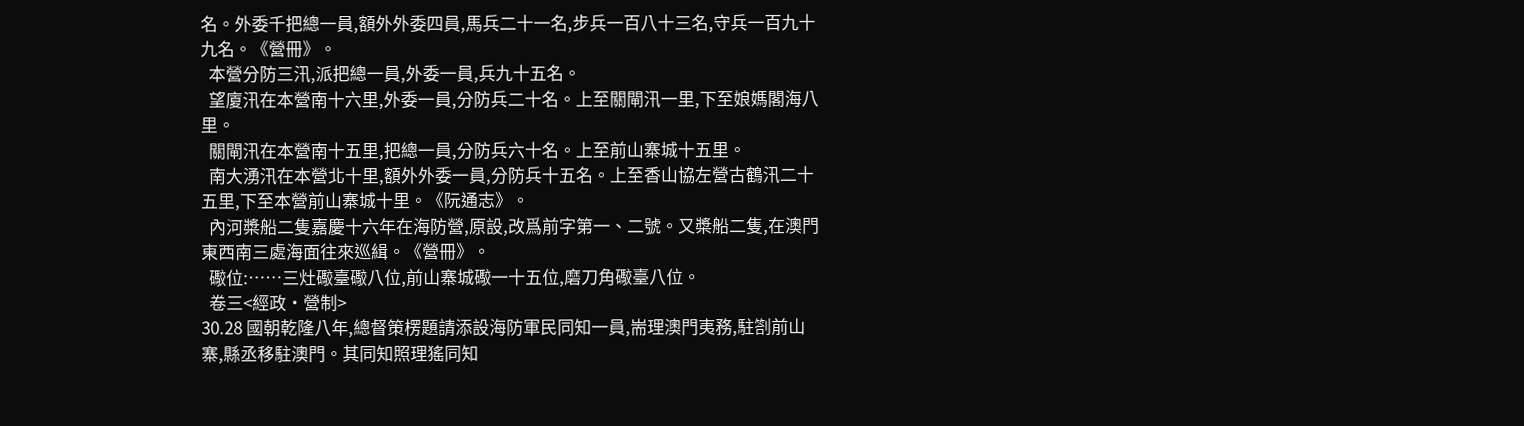名。外委千把總一員,額外外委四員,馬兵二十一名,步兵一百八十三名,守兵一百九十九名。《營冊》。
  本營分防三汛,派把總一員,外委一員,兵九十五名。
  望廈汛在本營南十六里,外委一員,分防兵二十名。上至關閘汛一里,下至娘媽閣海八里。
  關閘汛在本營南十五里,把總一員,分防兵六十名。上至前山寨城十五里。
  南大湧汛在本營北十里,額外外委一員,分防兵十五名。上至香山協左營古鶴汛二十五里,下至本營前山寨城十里。《阮通志》。
  內河槳船二隻嘉慶十六年在海防營,原設,改爲前字第一、二號。又槳船二隻,在澳門東西南三處海面往來巡緝。《營冊》。
  礮位:……三灶礮臺礮八位,前山寨城礮一十五位,磨刀角礮臺八位。
  卷三<經政·營制>
30.28 國朝乾隆八年,總督策楞題請添設海防軍民同知一員,耑理澳門夷務,駐劄前山寨,縣丞移駐澳門。其同知照理猺同知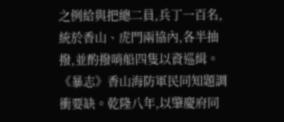之例給與把總二員,兵丁一百名,統於香山、虎門兩協內,各半抽撥,並酌撥哨船四隻以資巡緝。《暴志》香山海防軍民同知題調衝要缺。乾隆八年,以肇慶府同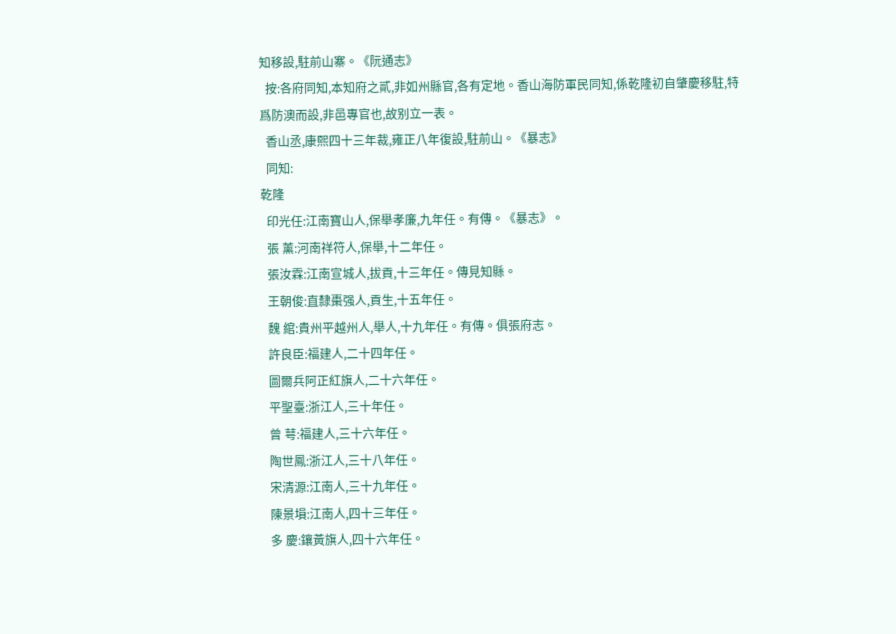知移設,駐前山寨。《阮通志》
  按:各府同知,本知府之貳,非如州縣官,各有定地。香山海防軍民同知,係乾隆初自肇慶移駐,特爲防澳而設,非邑專官也,故别立一表。
  香山丞,康熙四十三年裁,雍正八年復設,駐前山。《暴志》
  同知:
乾隆
  印光任:江南寶山人,保舉孝廉,九年任。有傳。《暴志》。
  張 薰:河南祥符人,保舉,十二年任。
  張汝霖:江南宣城人,拔貢,十三年任。傳見知縣。
  王朝俊:直隸棗强人,貢生,十五年任。
  魏 綰:貴州平越州人,舉人,十九年任。有傳。俱張府志。
  許良臣:福建人,二十四年任。
  圖爾兵阿正紅旗人,二十六年任。
  平聖臺:浙江人,三十年任。
  曾 萼:福建人,三十六年任。
  陶世鳳:浙江人,三十八年任。
  宋清源:江南人,三十九年任。
  陳景塤:江南人,四十三年任。
  多 慶:鑲黃旗人,四十六年任。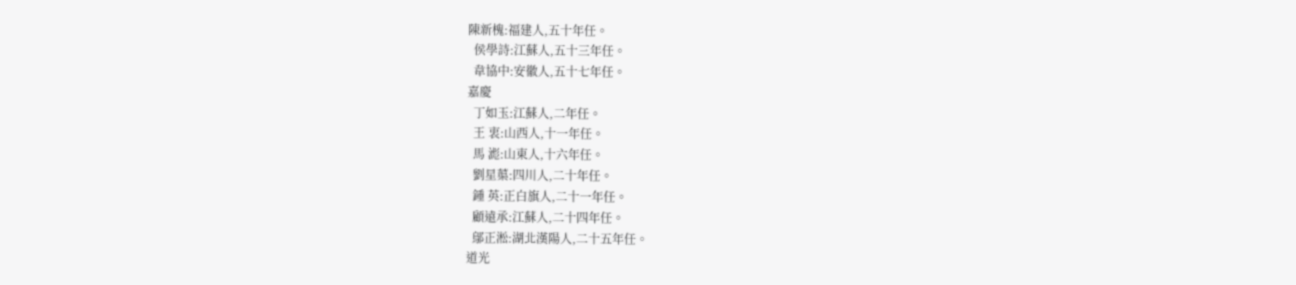陳新槐:福建人,五十年任。
  侯學詩:江蘇人,五十三年任。
  韋協中:安徽人,五十七年任。
嘉慶
  丁如玉:江蘇人,二年任。
  王 衷:山西人,十一年任。
  馬 滮:山東人,十六年任。
  劉星蕖:四川人,二十年任。
  鍾 英:正白旗人,二十一年任。
  顧遠承:江蘇人,二十四年任。
  鄔正淞:湖北漢陽人,二十五年任。
道光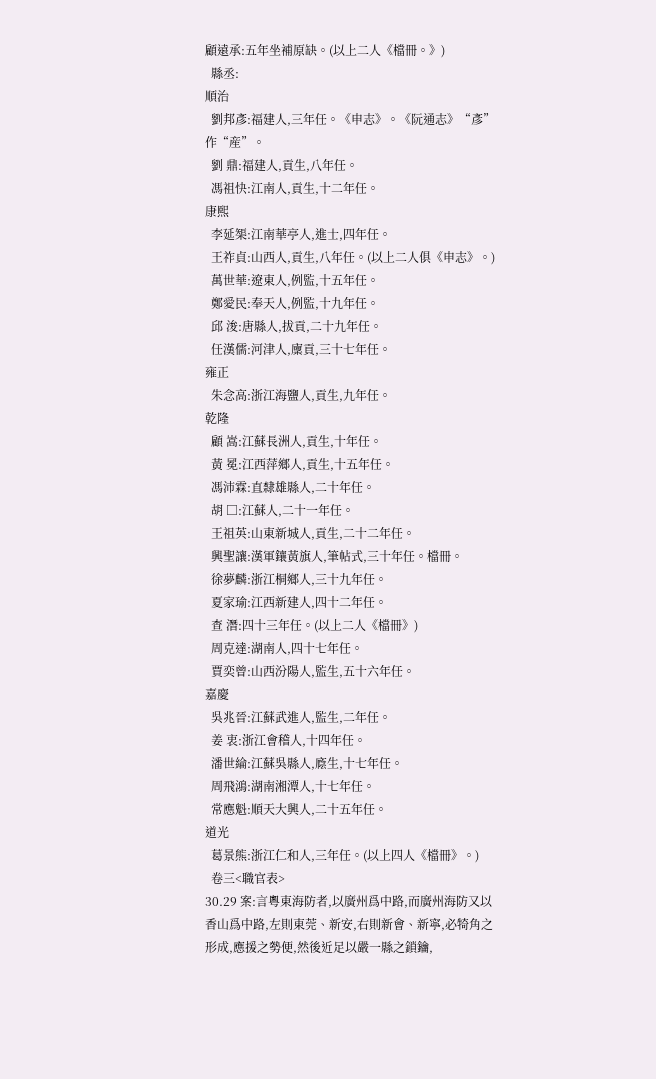顧遠承:五年坐補原缺。(以上二人《檔冊。》)
  縣丞:
順治
  劉邦彥:福建人,三年任。《申志》。《阮通志》“彥”作“産”。
  劉 鼎:福建人,貢生,八年任。
  馮祖快:江南人,貢生,十二年任。
康熙
  李延榘:江南華亭人,進士,四年任。
  王祚貞:山西人,貢生,八年任。(以上二人俱《申志》。)
  萬世華:遼東人,例監,十五年任。
  鄭愛民:奉天人,例監,十九年任。
  邱 浚:唐縣人,拔貢,二十九年任。
  任漢儒:河津人,廩貢,三十七年任。
雍正
  朱念高:浙江海鹽人,貢生,九年任。
乾隆
  顧 嵩:江蘇長洲人,貢生,十年任。
  黃 冕:江西萍鄉人,貢生,十五年任。
  馮沛霖:直隸雄縣人,二十年任。
  胡 □:江蘇人,二十一年任。
  王祖英:山東新城人,貢生,二十二年任。
  興聖讓:漢軍鑲黃旗人,筆帖式,三十年任。檔冊。
  徐夢麟:浙江桐鄉人,三十九年任。
  夏家瑜:江西新建人,四十二年任。
  查 潛:四十三年任。(以上二人《檔冊》)
  周克達:湖南人,四十七年任。
  賈奕曾:山西汾陽人,監生,五十六年任。
嘉慶
  吳兆晉:江蘇武進人,監生,二年任。
  姜 衷:浙江會稽人,十四年任。
  潘世綸:江蘇吳縣人,廕生,十七年任。
  周飛鴻:湖南湘潭人,十七年任。
  常應魁:順天大興人,二十五年任。
道光
  葛景熊:浙江仁和人,三年任。(以上四人《檔冊》。)
  卷三<職官表>
30.29 案:言粵東海防者,以廣州爲中路,而廣州海防又以香山爲中路,左則東莞、新安,右則新會、新寧,必犄角之形成,應援之勢便,然後近足以嚴一縣之鎖鑰,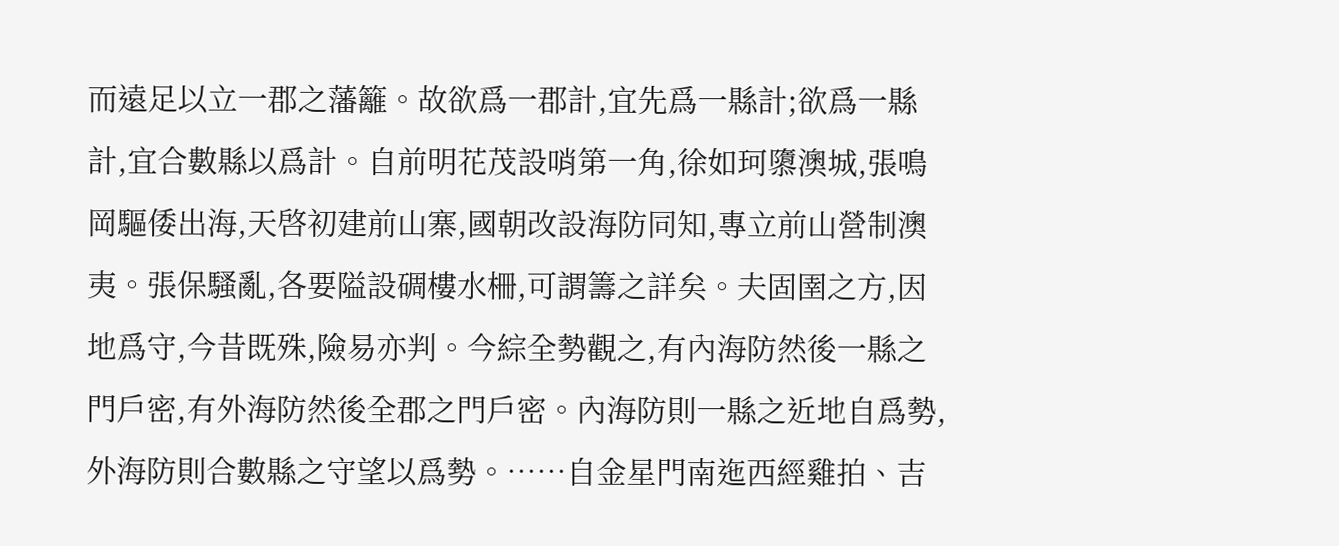而遠足以立一郡之藩籬。故欲爲一郡計,宜先爲一縣計;欲爲一縣計,宜合數縣以爲計。自前明花茂設哨第一角,徐如珂隳澳城,張鳴岡驅倭出海,天啓初建前山寨,國朝改設海防同知,專立前山營制澳夷。張保騷亂,各要隘設碉樓水柵,可謂籌之詳矣。夫固圉之方,因地爲守,今昔既殊,險易亦判。今綜全勢觀之,有內海防然後一縣之門戶密,有外海防然後全郡之門戶密。內海防則一縣之近地自爲勢,外海防則合數縣之守望以爲勢。……自金星門南迤西經雞拍、吉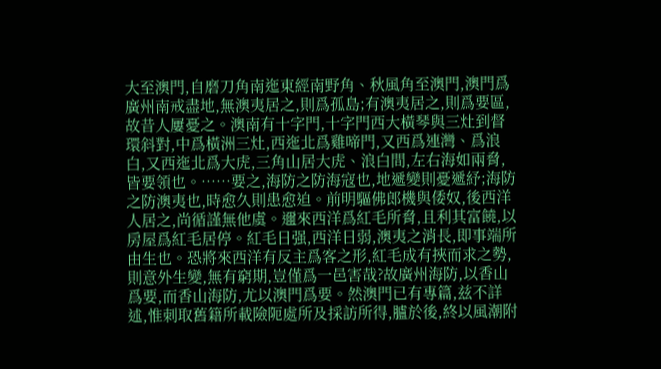大至澳門,自磨刀角南迤東經南野角、秋風角至澳門,澳門爲廣州南戒盡地,無澳夷居之,則爲孤島;有澳夷居之,則爲要區,故昔人屢憂之。澳南有十字門,十字門西大橫琴與三灶到督環斜對,中爲橫洲三灶,西迤北爲雞啼門,又西爲連灣、爲浪白,又西迤北爲大虎,三角山居大虎、浪白間,左右海如兩脅,皆要領也。……要之,海防之防海寇也,地遞變則憂遞紓;海防之防澳夷也,時愈久則患愈迫。前明驅佛郎機與倭奴,後西洋人居之,尚循謹無他虞。邇來西洋爲紅毛所脅,且利其富饒,以房屋爲紅毛居停。紅毛日强,西洋日弱,澳夷之消長,即事端所由生也。恐將來西洋有反主爲客之形,紅毛成有挾而求之勢,則意外生變,無有窮期,豈僅爲一邑害哉?故廣州海防,以香山爲要,而香山海防,尤以澳門爲要。然澳門已有專篇,兹不詳述,惟刺取舊籍所載險阨處所及採訪所得,臚於後,終以風潮附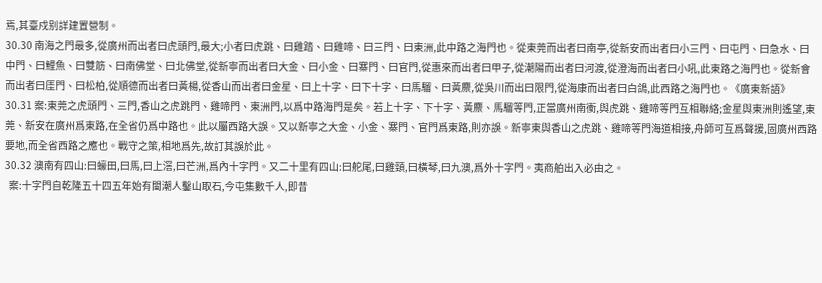焉,其臺戍别詳建置營制。
30.30 南海之門最多,從廣州而出者曰虎頭門,最大;小者曰虎跳、曰雞踏、曰雞啼、曰三門、曰東洲,此中路之海門也。從東莞而出者曰南亭,從新安而出者曰小三門、曰屯門、曰急水、曰中門、曰鯉魚、曰雙筋、曰南佛堂、曰北佛堂,從新寧而出者曰大金、曰小金、曰寨門、曰官門,從惠來而出者曰甲子,從潮陽而出者曰河渡,從澄海而出者曰小吼,此東路之海門也。從新會而出者曰厓門、曰松柏,從順德而出者曰黃楊,從香山而出者曰金星、曰上十字、曰下十字、曰馬騮、曰黃麖,從吳川而出曰限門,從海康而出者曰白鴿,此西路之海門也。《廣東新語》
30.31 案:東莞之虎頭門、三門,香山之虎跳門、雞啼門、東洲門,以爲中路海門是矣。若上十字、下十字、黃麖、馬騮等門,正當廣州南衝,與虎跳、雞啼等門互相聯絡;金星與東洲則遙望,東莞、新安在廣州爲東路,在全省仍爲中路也。此以屬西路大誤。又以新寧之大金、小金、寨門、官門爲東路,則亦誤。新寧東與香山之虎跳、雞啼等門海道相接,舟師可互爲聲援,固廣州西路要地,而全省西路之應也。戰守之策,相地爲先,故訂其誤於此。
30.32 澳南有四山:曰蠔田,曰馬,曰上滘,曰芒洲,爲內十字門。又二十里有四山:曰舵尾,曰雞頸,曰橫琴,曰九澳,爲外十字門。夷商舶出入必由之。
  案:十字門自乾隆五十四五年始有閩潮人鑿山取石,今屯集數千人,即昔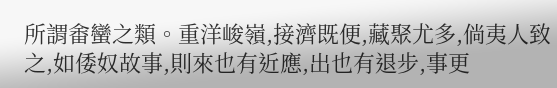所謂畬蠻之類。重洋峻嶺,接濟既便,藏聚尤多,倘夷人致之,如倭奴故事,則來也有近應,出也有退步,事更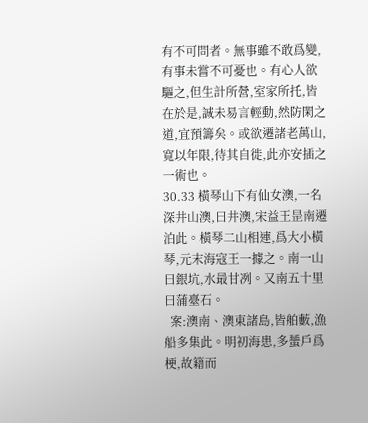有不可問者。無事雖不敢爲變,有事未嘗不可憂也。有心人欲驅之,但生計所營,室家所托,皆在於是,誠未易言輕動,然防閑之道,宜預籌矣。或欲遷諸老萬山,寬以年限,待其自徙,此亦安插之一術也。
30.33 橫琴山下有仙女澳,一名深井山澳,曰井澳,宋益王昰南遷泊此。橫琴二山相連,爲大小橫琴,元末海寇王一據之。南一山曰銀坑,水最甘冽。又南五十里曰蒲臺石。
  案:澳南、澳東諸島,皆舶藪,漁船多集此。明初海患,多蜑戶爲梗,故籍而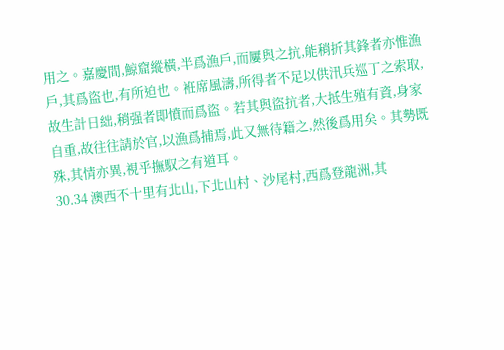用之。嘉慶間,鯨窟縱橫,半爲漁戶,而屢與之抗,能稍折其鋒者亦惟漁戶,其爲盜也,有所迫也。袵席風濤,所得者不足以供汛兵巡丁之索取,故生計日絀,稍强者即憤而爲盜。若其與盜抗者,大抵生殖有資,身家自重,故往往請於官,以漁爲捕焉,此又無待籍之,然後爲用矣。其勢既殊,其情亦異,視乎撫馭之有道耳。
30.34 澳西不十里有北山,下北山村、沙尾村,西爲登龍洲,其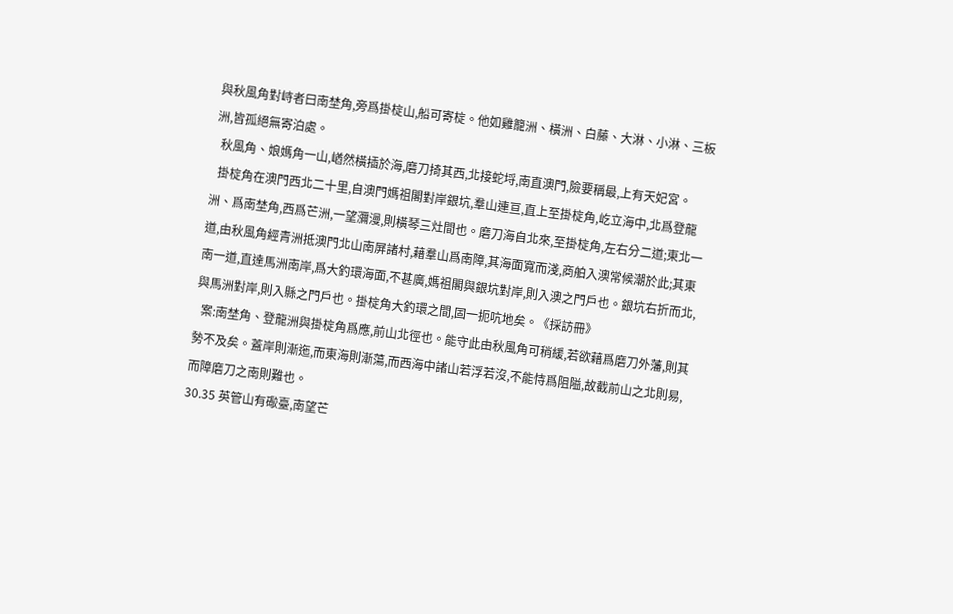與秋風角對峙者曰南埜角,旁爲掛椗山,船可寄椗。他如雞籠洲、橫洲、白藤、大淋、小淋、三板洲,皆孤絕無寄泊處。
  秋風角、娘媽角一山,崷然橫插於海,磨刀掎其西,北接蛇埒,南直澳門,險要稱最,上有天妃宮。
  掛椗角在澳門西北二十里,自澳門媽祖閣對岸銀坑,羣山連亘,直上至掛椗角,屹立海中,北爲登龍洲、爲南埜角,西爲芒洲,一望瀰漫,則橫琴三灶間也。磨刀海自北來,至掛椗角,左右分二道;東北一道,由秋風角經青洲抵澳門北山南屏諸村,藉羣山爲南障,其海面寬而淺,商舶入澳常候潮於此;其東南一道,直達馬洲南岸,爲大釣環海面,不甚廣,媽祖閣與銀坑對岸,則入澳之門戶也。銀坑右折而北,與馬洲對岸,則入縣之門戶也。掛椗角大釣環之間,固一扼吭地矣。《採訪冊》
  案:南埜角、登龍洲與掛椗角爲應,前山北徑也。能守此由秋風角可稍緩,若欲藉爲磨刀外藩,則其勢不及矣。蓋岸則漸迤,而東海則漸蕩,而西海中諸山若浮若沒,不能恃爲阻隘,故截前山之北則易,而障磨刀之南則難也。
30.35 英管山有礮臺,南望芒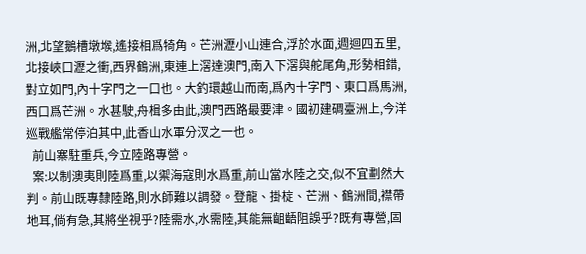洲,北望鵝槽墩堠,遙接相爲犄角。芒洲瀝小山連合,浮於水面,週迴四五里,北接峽口瀝之衝,西界鶴洲,東連上滘達澳門,南入下滘與舵尾角,形勢相錯,對立如門,內十字門之一口也。大釣環越山而南,爲內十字門、東口爲馬洲,西口爲芒洲。水甚駛,舟楫多由此,澳門西路最要津。國初建碉臺洲上,今洋巡戰艦常停泊其中,此香山水軍分汊之一也。
  前山寨駐重兵,今立陸路專營。
  案:以制澳夷則陸爲重,以禦海寇則水爲重,前山當水陸之交,似不宜劃然大判。前山既專隸陸路,則水師難以調發。登龍、掛椗、芒洲、鶴洲間,襟帶地耳,倘有急,其將坐視乎?陸需水,水需陸,其能無齟齬阻誤乎?既有專營,固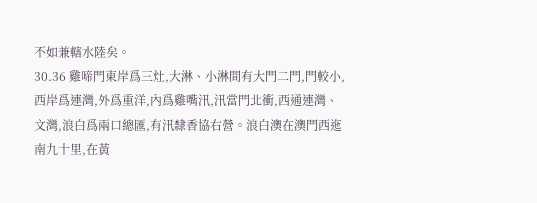不如兼轄水陸矣。
30.36 雞啼門東岸爲三灶,大淋、小淋間有大門二門,門較小,西岸爲連灣,外爲重洋,內爲雞嘴汛,汛當門北衝,西通連灣、文灣,浪白爲兩口總匯,有汛隸香協右營。浪白澳在澳門西迤南九十里,在黃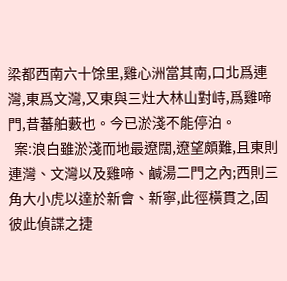梁都西南六十馀里,雞心洲當其南,口北爲連灣,東爲文灣,又東與三灶大林山對峙,爲雞啼門,昔蕃舶藪也。今已淤淺不能停泊。
  案:浪白雖淤淺而地最遼闊,遼望頗難,且東則連灣、文灣以及雞啼、鹹湯二門之內;西則三角大小虎以達於新會、新寧,此徑橫貫之,固彼此偵諜之捷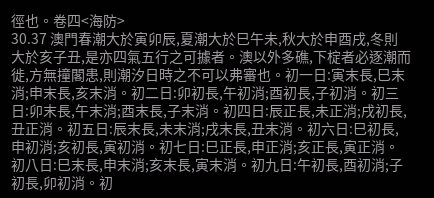徑也。卷四<海防>
30.37 澳門春潮大於寅卯辰,夏潮大於巳午未,秋大於申酉戌,冬則大於亥子丑,是亦四氣五行之可據者。澳以外多礁,下椗者必逐潮而徙,方無撞閣患,則潮汐日時之不可以弗審也。初一日:寅末長,巳末消;申末長,亥末消。初二日:卯初長,午初消;酉初長,子初消。初三日:卯末長,午末消;酉末長,子末消。初四日:辰正長,未正消;戌初長,丑正消。初五日:辰末長,未末消;戌末長,丑末消。初六日:巳初長,申初消;亥初長,寅初消。初七日:巳正長,申正消;亥正長,寅正消。初八日:巳末長,申末消;亥末長,寅末消。初九日:午初長,酉初消;子初長,卯初消。初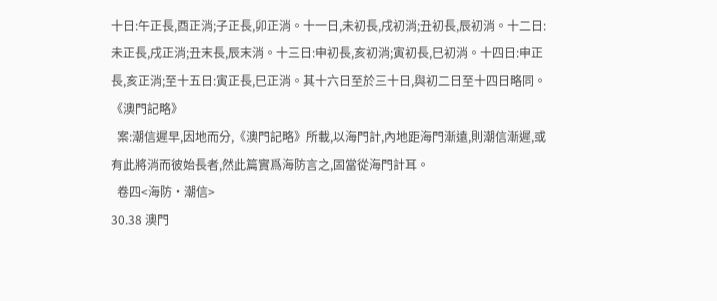十日:午正長,酉正消;子正長,卯正消。十一日,未初長,戌初消;丑初長,辰初消。十二日:未正長,戌正消;丑末長,辰末消。十三日:申初長,亥初消;寅初長,巳初消。十四日:申正長,亥正消;至十五日:寅正長,巳正消。其十六日至於三十日,與初二日至十四日略同。《澳門記略》
  案:潮信遲早,因地而分,《澳門記略》所載,以海門計,內地距海門漸遠,則潮信漸遲,或有此將消而彼始長者,然此篇實爲海防言之,固當從海門計耳。
  卷四<海防·潮信>
30.38 澳門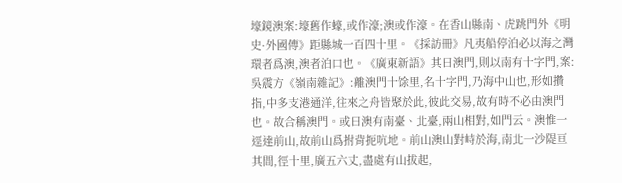壕鏡澳案:壕舊作蠔,或作濠;澳或作濠。在香山縣南、虎跳門外《明史·外國傳》距縣城一百四十里。《採訪冊》凡夷船停泊必以海之灣環者爲澳,澳者泊口也。《廣東新語》其曰澳門,則以南有十字門,案:吳震方《嶺南雜記》:離澳門十馀里,名十字門,乃海中山也,形如攢指,中多支港通洋,往來之舟皆聚於此,彼此交易,故有時不必由澳門也。故合稱澳門。或曰澳有南臺、北臺,兩山相對,如門云。澳惟一逕達前山,故前山爲拊背扼吭地。前山澳山對峙於海,南北一沙隄亘其間,徑十里,廣五六丈,盡處有山拔起,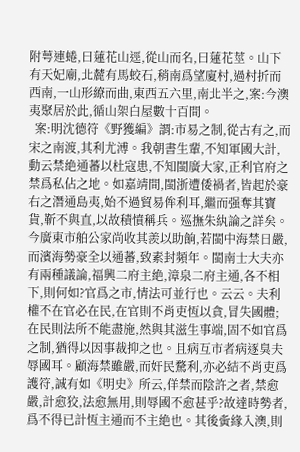附萼連蜷,曰蓮花山逕,從山而名,曰蓮花莖。山下有天妃廟,北麓有馬蛟石,稍南爲望廈村,過村折而西南,一山形繚而曲,東西五六里,南北半之,案:今澳夷聚居於此,循山架白屋數十百間。
  案:明沈德符《野獲編》謂:市易之制,從古有之,而宋之南渡,其利尤溥。我朝書生輩,不知軍國大計,動云禁絶通蕃以杜寇患,不知閩廣大家,正利官府之禁爲私佔之地。如嘉靖間,閩浙遭倭禍者,皆起於豪右之潛通島夷,始不過貿易侔利耳,繼而强奪其寶貨,靳不與直,以故積憤稱兵。巡撫朱紈論之詳矣。今廣東市舶公家尚收其羨以助餉,若閩中海禁日嚴,而濱海勢豪全以通蕃,致素封頻年。閩南士大夫亦有兩種議論,福興二府主絶,漳泉二府主通,各不相下,則何如?官爲之市,情法可並行也。云云。夫利權不在官必在民,在官則不肖吏恆以貪,冒失國體;在民則法所不能盡施,然與其滋生事端,固不如官爲之制,猶得以因事裁抑之也。且病互市者病逐臭夫辱國耳。顧海禁雖嚴,而奸民騖利,亦必結不肖吏爲護符,誠有如《明史》所云,佯禁而陰許之者,禁愈嚴,計愈狡,法愈無用,則辱國不愈甚乎?故達時勢者,爲不得已計恆主通而不主絶也。其後夤緣入澳,則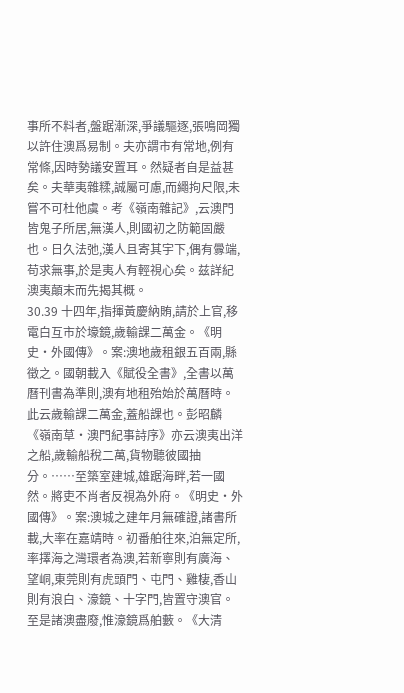事所不料者,盤踞漸深,爭議驅逐,張鳴岡獨以許住澳爲易制。夫亦謂市有常地,例有常條,因時勢議安置耳。然疑者自是益甚矣。夫華夷雜糅,誠屬可慮,而繩拘尺限,未嘗不可杜他虞。考《嶺南雜記》,云澳門皆鬼子所居,無漢人,則國初之防範固嚴也。日久法弛,漢人且寄其宇下,偶有釁端,苟求無事,於是夷人有輕視心矣。兹詳紀澳夷顛末而先揭其概。
30.39 十四年,指揮黃慶納賄,請於上官,移電白互市於壕鏡,歲輸課二萬金。《明史·外國傳》。案:澳地歲租銀五百兩,縣徵之。國朝載入《賦役全書》,全書以萬曆刊書為準則,澳有地租殆始於萬曆時。此云歲輸課二萬金,蓋船課也。彭昭麟《嶺南草·澳門紀事詩序》亦云澳夷出洋之船,歲輸船稅二萬,貨物聽彼國抽分。……至築室建城,雄踞海畔,若一國然。將吏不肖者反視為外府。《明史·外國傳》。案:澳城之建年月無確證,諸書所載,大率在嘉靖時。初番舶往來,泊無定所,率擇海之灣環者為澳,若新寧則有廣海、望峒,東莞則有虎頭門、屯門、雞棲,香山則有浪白、濠鏡、十字門,皆置守澳官。至是諸澳盡廢,惟濠鏡爲舶藪。《大清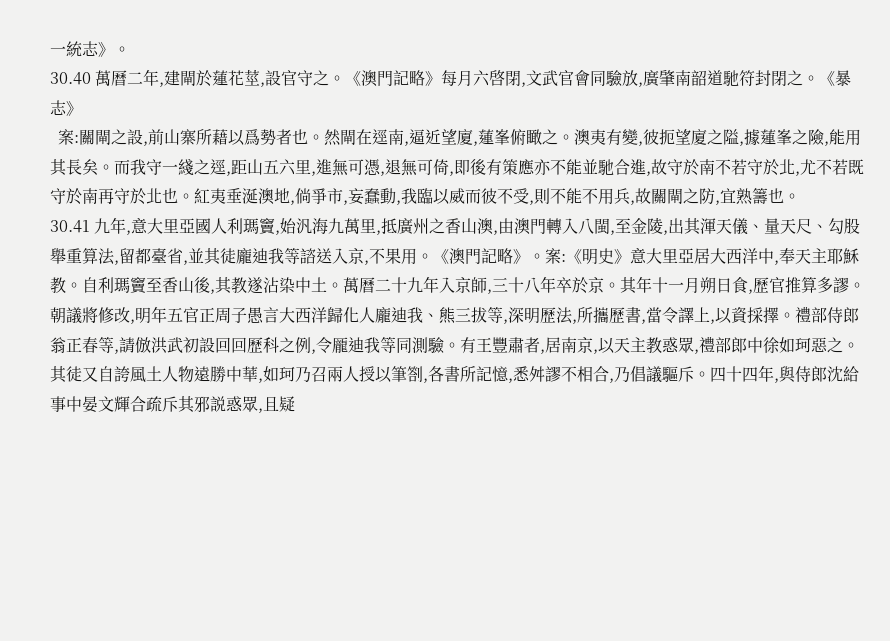一統志》。
30.40 萬曆二年,建閘於蓮花莖,設官守之。《澳門記略》每月六啓閉,文武官會同驗放,廣肇南韶道馳符封閉之。《暴志》
  案:關閘之設,前山寨所藉以爲勢者也。然閘在逕南,逼近望廈,蓮峯俯瞰之。澳夷有變,彼扼望廈之隘,據蓮峯之險,能用其長矣。而我守一綫之逕,距山五六里,進無可憑,退無可倚,即後有策應亦不能並馳合進,故守於南不若守於北,尤不若既守於南再守於北也。紅夷垂涎澳地,倘爭市,妄蠢動,我臨以威而彼不受,則不能不用兵,故關閘之防,宜熟籌也。
30.41 九年,意大里亞國人利瑪竇,始汎海九萬里,抵廣州之香山澳,由澳門轉入八閩,至金陵,出其渾天儀、量天尺、勾股舉重算法,留都臺省,並其徒龐迪我等諮送入京,不果用。《澳門記略》。案:《明史》意大里亞居大西洋中,奉天主耶穌教。自利瑪竇至香山後,其教遂沾染中土。萬曆二十九年入京師,三十八年卒於京。其年十一月朔日食,歷官推算多謬。朝議將修改,明年五官正周子愚言大西洋歸化人龐迪我、熊三拔等,深明歷法,所攜歷書,當令譯上,以資採擇。禮部侍郎翁正春等,請倣洪武初設回回歷科之例,令龎迪我等同測驗。有王豐肅者,居南京,以天主教惑眾,禮部郎中徐如珂惡之。其徒又自誇風土人物遠勝中華,如珂乃召兩人授以筆劄,各書所記憶,悉舛謬不相合,乃倡議驅斥。四十四年,與侍郎沈給事中晏文輝合疏斥其邪説惑眾,且疑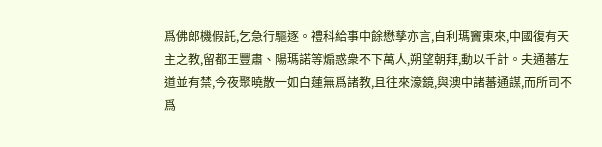爲佛郎機假託,乞急行驅逐。禮科給事中餘懋孳亦言,自利瑪竇東來,中國復有天主之教,留都王豐肅、陽瑪諾等煽惑衆不下萬人,朔望朝拜,動以千計。夫通蕃左道並有禁,今夜聚曉散一如白蓮無爲諸教,且往來濠鏡,與澳中諸蕃通謀,而所司不爲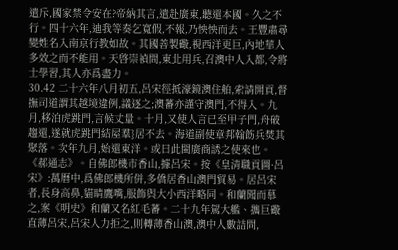遣斥,國家禁令安在?帝納其言,遣赴廣東,聽還本國。久之不行。四十六年,迪我等奏乞寬假,不報,乃怏怏而去。王豐肅尋變姓名入南京行教如故。其國善製礮,視西洋更巨,內地華人多效之而不能用。天啓崇禎間,東北用兵,召澳中人入都,令將士學習,其人亦爲盡力。
30.42 二十六年八月初五,呂宋徑抵濠鏡澳住舶,索請開貢,督撫司道謂其越境違例,議逐之;澳蕃亦謹守澳門,不得入。九月,移泊虎跳門,言候丈量。十月,又使人言已至甲子門,舟破趨還,遂就虎跳門結屋羣}居不去。海道副使章邦翰飭兵焚其聚落。次年九月,始還東洋。或曰此閩廣商誘之使來也。《郝通志》。自佛郎機市香山,據呂宋。按《皇清職貢圖·呂宋》:萬曆中,爲佛郎機所併,多僑居香山澳門貿易。居呂宋者,長身高鼻,貓睛鷹嘴,服飾與大小西洋略同。和蘭聞而慕之,案《明史》和蘭又名紅毛蕃。二十九年駕大艦、攜巨礮直薄呂宋,呂宋人力拒之,則轉薄香山澳,澳中人數詰問,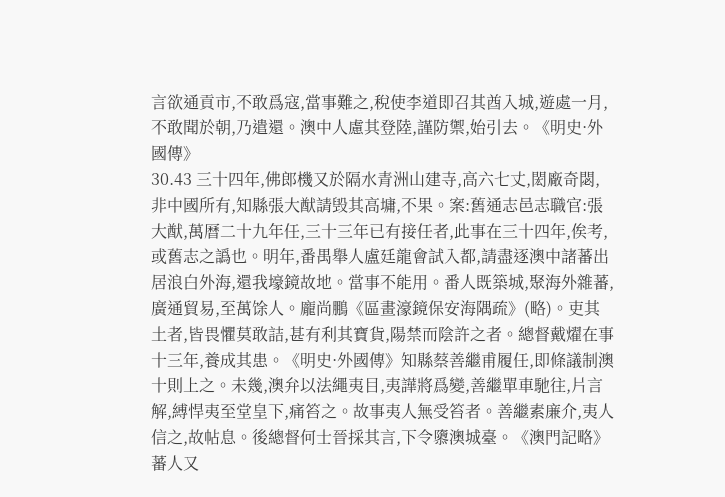言欲通貢市,不敢爲寇,當事難之,稅使李道即召其酋入城,遊處一月,不敢聞於朝,乃遣還。澳中人慮其登陸,謹防禦,始引去。《明史·外國傳》
30.43 三十四年,佛郎機又於隔水青洲山建寺,高六七丈,閎廠奇閟,非中國所有,知縣張大猷請毁其高墉,不果。案:舊通志邑志職官:張大猷,萬曆二十九年任,三十三年已有接任者,此事在三十四年,俟考,或舊志之譌也。明年,番禺舉人盧廷龍會試入都,請盡逐澳中諸蕃出居浪白外海,還我壕鏡故地。當事不能用。番人既築城,聚海外雜蕃,廣通貿易,至萬馀人。龐尚鵬《區畫濠鏡保安海隅疏》(略)。吏其土者,皆畏懼莫敢詰,甚有利其寶貨,陽禁而陰許之者。總督戴燿在事十三年,養成其患。《明史·外國傳》知縣蔡善繼甫履任,即條議制澳十則上之。未幾,澳弁以法繩夷目,夷譁將爲變,善繼單車馳往,片言解,縛悍夷至堂皇下,痛笞之。故事夷人無受笞者。善繼素廉介,夷人信之,故帖息。後總督何士晉採其言,下令隳澳城臺。《澳門記略》蕃人又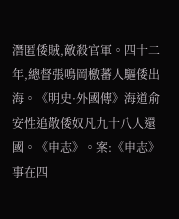潛匿倭賊,敵殺官軍。四十二年,總督張鳴岡檄蕃人驅倭出海。《明史·外國傳》海道俞安性追散倭奴凡九十八人還國。《申志》。案:《申志》事在四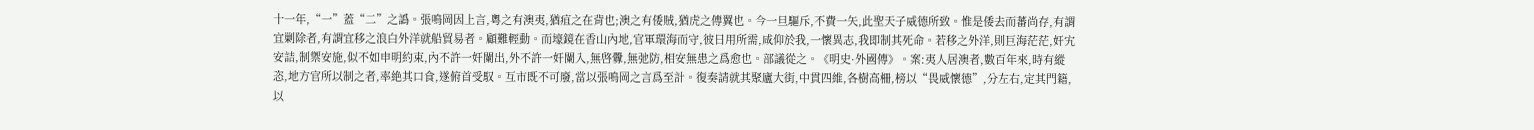十一年,“一”蓋“二”之譌。張鳴岡因上言,粵之有澳夷,猶疽之在背也;澳之有倭賊,猶虎之傳翼也。今一旦驅斥,不費一矢,此聖天子威德所致。惟是倭去而蕃尚存,有謂宜剿除者,有謂宜移之浪白外洋就船貿易者。顧難輕動。而壕鏡在香山內地,官軍環海而守,彼日用所需,咸仰於我,一懷異志,我即制其死命。若移之外洋,則巨海茫茫,奸宄安詰,制禦安施,似不如申明約束,內不許一奸闌出,外不許一奸闌入,無啓釁,無弛防,相安無患之爲愈也。部議從之。《明史·外國傳》。案:夷人居澳者,數百年來,時有縱恣,地方官所以制之者,率絶其口食,遂俯首受馭。互市既不可廢,當以張鳴岡之言爲至計。復奏請就其聚廬大街,中貫四維,各樹高柵,榜以“畏威懷德”,分左右,定其門籍,以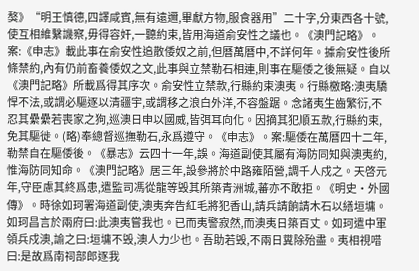獒》“明王慎德,四譯咸賓,無有遠邇,畢獻方物,服食器用”二十字,分東西各十號,使互相維繫譏察,毋得容奸,一聽約束,皆用海道俞安性之議也。《澳門記略》。案:《申志》載此事在俞安性追散倭奴之前,但曆萬曆中,不詳何年。據俞安性後所條禁約,內有仍前畜養倭奴之文,此事與立禁勒石相連,則事在驅倭之後無疑。自以《澳門記略》所載爲得其序次。俞安性立禁款,行縣約束澳夷。行縣檄略:澳夷驕悍不法,或謂必驅逐以清疆宇,或謂移之浪白外洋,不容盤踞。念諸夷生齒繁衍,不忍其纍纍若喪家之狗,巡澳日申以國威,皆弭耳向化。因摘其犯順五款,行縣約束,免其驅徙。(略)奉總督巡撫勒石,永爲遵守。《申志》。案:驅倭在萬曆四十二年,勒禁自在驅倭後。《暴志》云四十一年,誤。海道副使其屬有海防同知與澳夷約,惟海防同知命。《澳門記略》居三年,設參將於中路雍陌營,調千人戍之。天啓元年,守臣慮其終爲患,遣監司馮從龍等毁其所築青洲城,蕃亦不敢拒。《明史·外國傳》。時徐如珂署海道副使,澳夷奔告紅毛將犯香山,請兵請餉請木石以繕垣墉。如珂昌言於兩府曰:此澳夷嘗我也。已而夷警寂然,而澳夷日築百丈。如珂遣中軍領兵戍澳,諭之曰:垣墉不毁,澳人力少也。吾助若毁,不兩日糞除殆盡。夷相視唶曰:是故爲南祠部郎逐我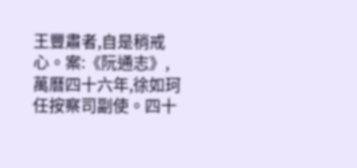王豐肅者,自是稍戒心。案:《阮通志》,萬曆四十六年,徐如珂任按察司副使。四十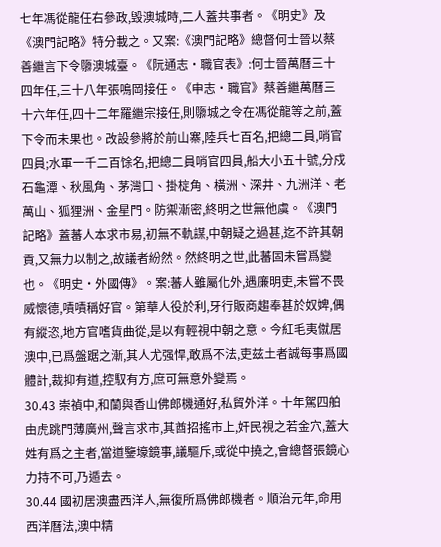七年馮從龍任右參政,毁澳城時,二人蓋共事者。《明史》及《澳門記略》特分載之。又案:《澳門記略》總督何士晉以蔡善繼言下令隳澳城臺。《阮通志·職官表》:何士晉萬曆三十四年任,三十八年張鳴岡接任。《申志·職官》蔡善繼萬曆三十六年任,四十二年羅繼宗接任,則隳城之令在馮從龍等之前,蓋下令而未果也。改設參將於前山寨,陸兵七百名,把總二員,哨官四員;水軍一千二百馀名,把總二員哨官四員,船大小五十號,分戍石龜潭、秋風角、茅灣口、掛椗角、橫洲、深井、九洲洋、老萬山、狐狸洲、金星門。防禦漸密,終明之世無他虞。《澳門記略》蓋蕃人本求市易,初無不軌謀,中朝疑之過甚,迄不許其朝貢,又無力以制之,故議者紛然。然終明之世,此蕃固未嘗爲變也。《明史·外國傳》。案:蕃人雖屬化外,遇廉明吏,未嘗不畏威懷德,嘖嘖稱好官。第華人役於利,牙行販商趨奉甚於奴婢,偶有縱恣,地方官嗜貨曲從,是以有輕視中朝之意。今紅毛夷僦居澳中,已爲盤踞之漸,其人尤强悍,敢爲不法,吏兹土者誠每事爲國體計,裁抑有道,控馭有方,庶可無意外變焉。
30.43 崇禎中,和蘭與香山佛郎機通好,私貿外洋。十年駕四舶由虎跳門薄廣州,聲言求市,其酋招搖市上,奸民視之若金穴,蓋大姓有爲之主者,當道鑒壕鏡事,議驅斥,或從中撓之,會總督張鏡心力持不可,乃遁去。
30.44 國初居澳盡西洋人,無復所爲佛郎機者。順治元年,命用西洋曆法,澳中精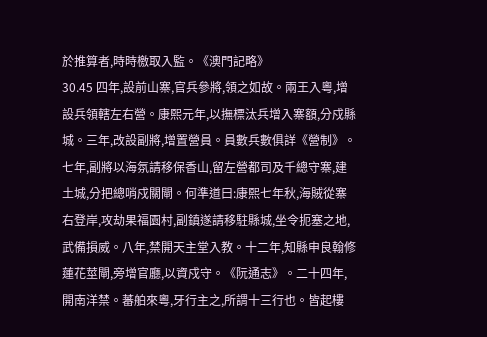於推算者,時時檄取入監。《澳門記略》
30.45 四年,設前山寨,官兵參將,領之如故。兩王入粵,增設兵領轄左右營。康熙元年,以撫標汰兵增入寨額,分戍縣城。三年,改設副將,增置營員。員數兵數俱詳《營制》。七年,副將以海氛請移保香山,留左營都司及千總守寨,建土城,分把總哨戍關閘。何準道曰:康熙七年秋,海賊從寨右登岸,攻劫果福園村,副鎮遂請移駐縣城,坐令扼塞之地,武備損威。八年,禁開天主堂入教。十二年,知縣申良翰修蓮花莖閘,旁增官廳,以資戍守。《阮通志》。二十四年,開南洋禁。蕃舶來粵,牙行主之,所謂十三行也。皆起樓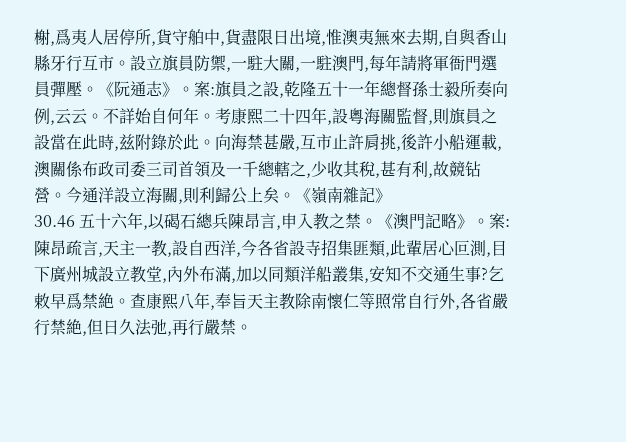榭,爲夷人居停所,貨守舶中,貨盡限日出境,惟澳夷無來去期,自與香山縣牙行互市。設立旗員防禦,一駐大關,一駐澳門,每年請將軍衙門選員彈壓。《阮通志》。案:旗員之設,乾隆五十一年總督孫士毅所奏向例,云云。不詳始自何年。考康熙二十四年,設粵海關監督,則旗員之設當在此時,兹附錄於此。向海禁甚嚴,互市止許肩挑,後許小船運載,澳關係布政司委三司首領及一千總轄之,少收其稅,甚有利,故競钻營。今通洋設立海關,則利歸公上矣。《嶺南雜記》
30.46 五十六年,以碣石總兵陳昂言,申入教之禁。《澳門記略》。案:陳昂疏言,天主一教,設自西洋,今各省設寺招集匪類,此輩居心叵測,目下廣州城設立教堂,內外布滿,加以同類洋船叢集,安知不交通生事?乞敕早爲禁絶。查康熙八年,奉旨天主教除南懷仁等照常自行外,各省嚴行禁絶,但日久法弛,再行嚴禁。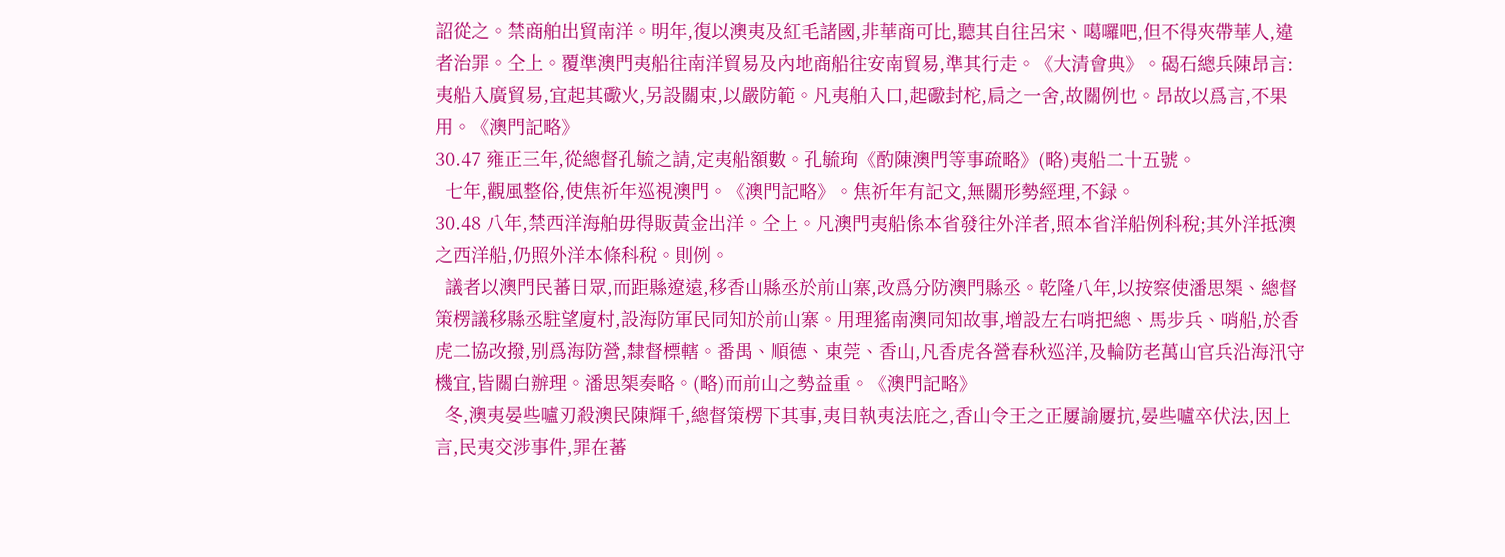詔從之。禁商舶出貿南洋。明年,復以澳夷及紅毛諸國,非華商可比,聽其自往呂宋、噶囉吧,但不得夾帶華人,違者治罪。仝上。覆準澳門夷船往南洋貿易及內地商船往安南貿易,準其行走。《大清會典》。碣石總兵陳昂言:夷船入廣貿易,宜起其礮火,另設關束,以嚴防範。凡夷舶入口,起礮封柁,扃之一舍,故關例也。昂故以爲言,不果用。《澳門記略》
30.47 雍正三年,從總督孔毓之請,定夷船額數。孔毓珣《酌陳澳門等事疏略》(略)夷船二十五號。
  七年,觀風整俗,使焦祈年巡視澳門。《澳門記略》。焦祈年有記文,無關形勢經理,不録。
30.48 八年,禁西洋海舶毋得販黃金出洋。仝上。凡澳門夷船係本省發往外洋者,照本省洋船例科稅;其外洋抵澳之西洋船,仍照外洋本條科稅。則例。
  議者以澳門民蕃日眾,而距縣遼遠,移香山縣丞於前山寨,改爲分防澳門縣丞。乾隆八年,以按察使潘思榘、總督策楞議移縣丞駐望廈村,設海防軍民同知於前山寨。用理猺南澳同知故事,增設左右哨把總、馬步兵、哨船,於香虎二協改撥,别爲海防營,隸督標轄。番禺、順德、東莞、香山,凡香虎各營春秋巡洋,及輪防老萬山官兵沿海汛守機宜,皆關白辦理。潘思榘奏略。(略)而前山之勢益重。《澳門記略》
  冬,澳夷晏些嚧刃殺澳民陳輝千,總督策楞下其事,夷目執夷法庇之,香山令王之正屢諭屢抗,晏些嚧卒伏法,因上言,民夷交涉事件,罪在蕃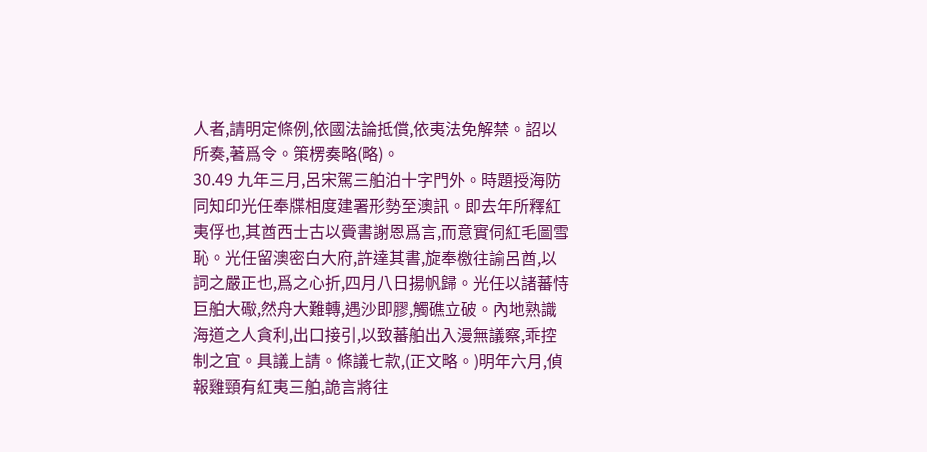人者,請明定條例,依國法論抵償,依夷法免解禁。詔以所奏,著爲令。策楞奏略(略)。
30.49 九年三月,呂宋駕三舶泊十字門外。時題授海防同知印光任奉牒相度建署形勢至澳訊。即去年所釋紅夷俘也,其酋西士古以賫書謝恩爲言,而意實伺紅毛圖雪恥。光任留澳密白大府,許達其書,旋奉檄往諭呂酋,以詞之嚴正也,爲之心折,四月八日揚帆歸。光任以諸蕃恃巨舶大礮,然舟大難轉,遇沙即膠,觸礁立破。內地熟識海道之人貪利,出口接引,以致蕃舶出入漫無議察,乖控制之宜。具議上請。條議七款,(正文略。)明年六月,偵報雞頸有紅夷三舶,詭言將往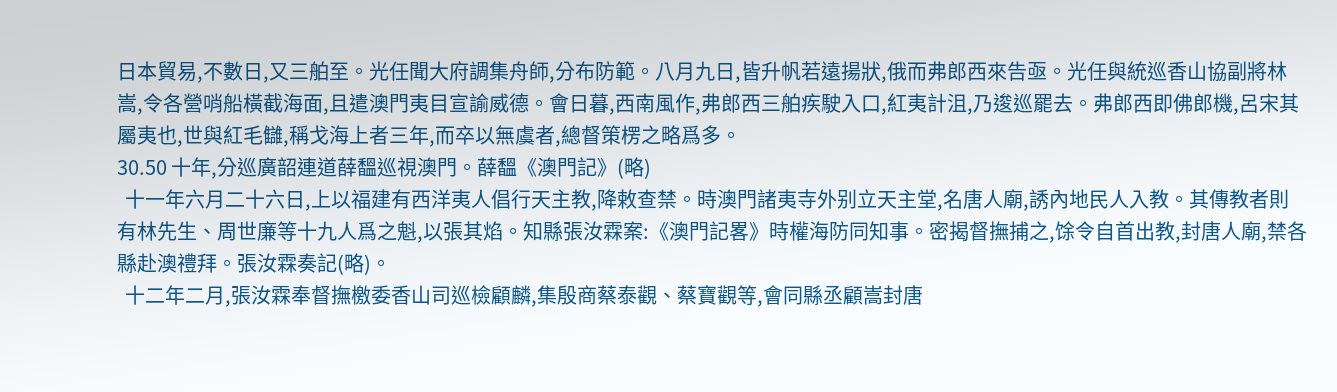日本貿易,不數日,又三舶至。光任聞大府調集舟師,分布防範。八月九日,皆升帆若遠揚狀,俄而弗郎西來告亟。光任與統巡香山協副將林嵩,令各營哨船橫截海面,且遣澳門夷目宣諭威德。會日暮,西南風作,弗郎西三舶疾駛入口,紅夷計沮,乃逡巡罷去。弗郎西即佛郎機,呂宋其屬夷也,世與紅毛讎,稱戈海上者三年,而卒以無虞者,總督策楞之略爲多。
30.50 十年,分巡廣韶連道薛馧巡視澳門。薛馧《澳門記》(略)
  十一年六月二十六日,上以福建有西洋夷人倡行天主教,降敕查禁。時澳門諸夷寺外别立天主堂,名唐人廟,誘內地民人入教。其傳教者則有林先生、周世廉等十九人爲之魁,以張其焰。知縣張汝霖案:《澳門記畧》時權海防同知事。密揭督撫捕之,馀令自首出教,封唐人廟,禁各縣赴澳禮拜。張汝霖奏記(略)。
  十二年二月,張汝霖奉督撫檄委香山司巡檢顧麟,集殷商蔡泰觀、蔡寶觀等,會同縣丞顧嵩封唐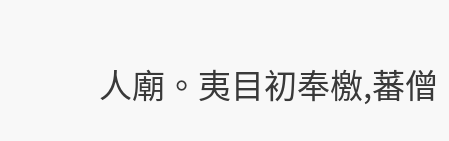人廟。夷目初奉檄,蕃僧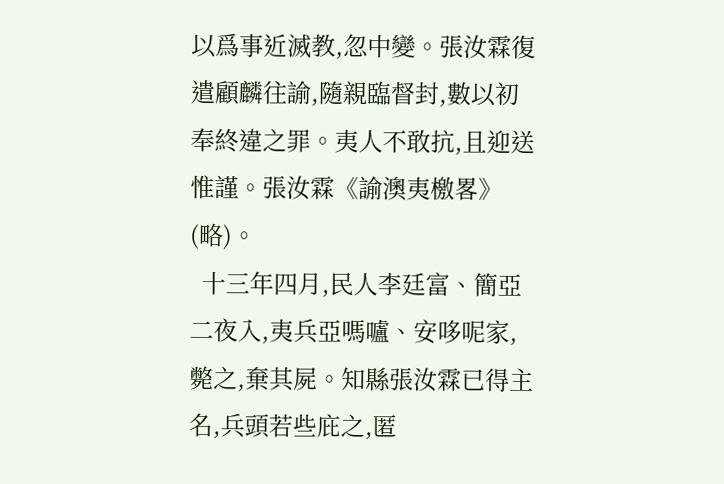以爲事近滅教,忽中變。張汝霖復遣顧麟往諭,隨親臨督封,數以初奉終違之罪。夷人不敢抗,且迎送惟謹。張汝霖《諭澳夷檄畧》(略)。
  十三年四月,民人李廷富、簡亞二夜入,夷兵亞嗎嚧、安哆呢家,斃之,棄其屍。知縣張汝霖已得主名,兵頭若些庇之,匿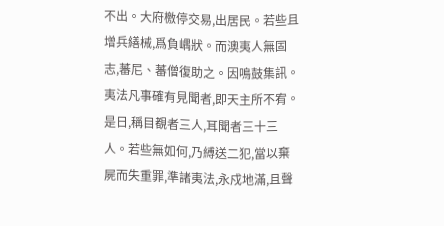不出。大府檄停交易,出居民。若些且增兵繕械,爲負嵎狀。而澳夷人無固志,蕃尼、蕃僧復助之。因鳴鼓集訊。夷法凡事確有見聞者,即天主所不宥。是日,稱目覩者三人,耳聞者三十三人。若些無如何,乃縛送二犯,當以棄屍而失重罪,準諸夷法,永戍地滿,且聲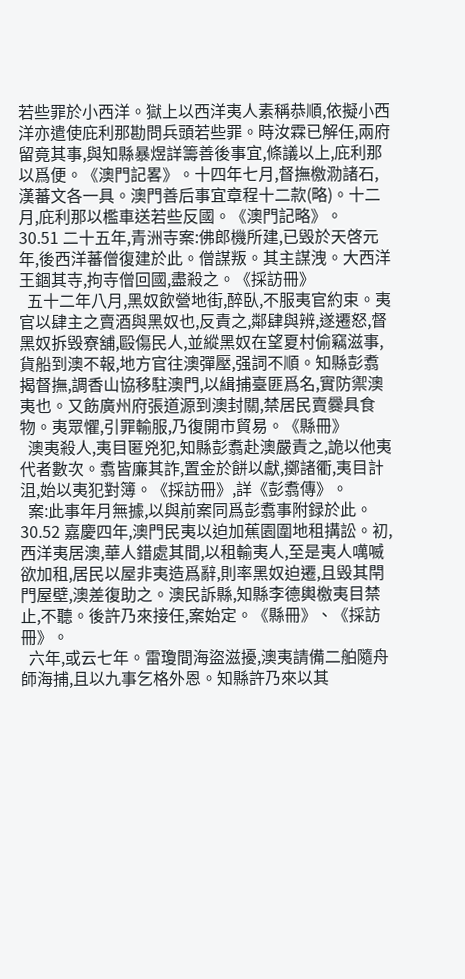若些罪於小西洋。獄上以西洋夷人素稱恭順,依擬小西洋亦遣使庇利那勘問兵頭若些罪。時汝霖已解任,兩府留竟其事,與知縣暴煜詳籌善後事宜,條議以上,庇利那以爲便。《澳門記畧》。十四年七月,督撫檄泐諸石,漢蕃文各一具。澳門善后事宜章程十二款(略)。十二月,庇利那以檻車送若些反國。《澳門記略》。
30.51 二十五年,青洲寺案:佛郎機所建,已毁於天啓元年,後西洋蕃僧復建於此。僧謀叛。其主謀洩。大西洋王錮其寺,拘寺僧回國,盡殺之。《採訪冊》
  五十二年八月,黑奴飲營地街,醉臥,不服夷官約束。夷官以肆主之賣酒與黑奴也,反責之,鄰肆與辨,遂遷怒,督黑奴拆毁寮舖,毆傷民人,並縱黑奴在望夏村偷竊滋事,貨船到澳不報,地方官往澳彈壓,强詞不順。知縣彭翥揭督撫,調香山協移駐澳門,以緝捕臺匪爲名,實防禦澳夷也。又飭廣州府張道源到澳封關,禁居民賣爨具食物。夷眾懼,引罪輸服,乃復開市貿易。《縣冊》
  澳夷殺人,夷目匿兇犯,知縣彭翥赴澳嚴責之,詭以他夷代者數次。翥皆廉其詐,置金於餅以獻,擲諸衢,夷目計沮,始以夷犯對簿。《採訪冊》,詳《彭翥傳》。
  案:此事年月無據,以與前案同爲彭翥事附録於此。
30.52 嘉慶四年,澳門民夷以迫加蕉園圍地租搆訟。初,西洋夷居澳,華人錯處其間,以租輸夷人,至是夷人噧喴欲加租,居民以屋非夷造爲辭,則率黑奴迫遷,且毁其閈門屋壁,澳差復助之。澳民訴縣,知縣李德輿檄夷目禁止,不聽。後許乃來接任,案始定。《縣冊》、《採訪冊》。
  六年,或云七年。雷瓊間海盜滋擾,澳夷請備二舶隨舟師海捕,且以九事乞格外恩。知縣許乃來以其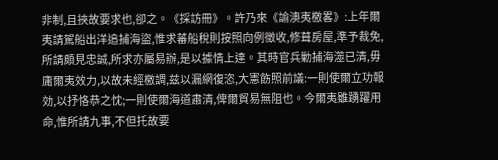非制,且挾故要求也,卻之。《採訪冊》。許乃來《諭澳夷檄畧》:上年爾夷請駕船出洋追捕海盜,惟求蕃船稅則按照向例徵收,修葺房屋,準予裁免,所請頗見忠誠,所求亦屬易辦,是以據情上達。其時官兵勦捕海澨已清,毋庸爾夷效力,以故未經檄調,兹以漏網復恣,大憲飭照前議:一則使爾立功報効,以抒恪恭之忱;一則使爾海道肅清,俾爾貿易無阻也。今爾夷雖踴躍用命,惟所請九事,不但托故要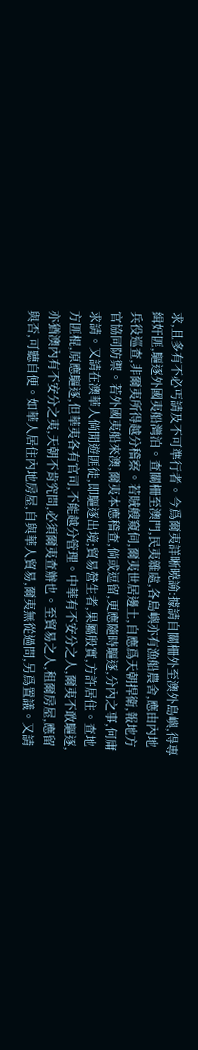求,且多有不必丐請及不可準行者。今爲爾夷詳晰曉諭:據請自關柵外至澳外島嶼,得專緝奸匪,驅逐外國夷船灣泊。查關柵至澳門,民夷雜處,各島嶼亦有漁船農舍,應由內地兵役巡查,非爾夷所得越分稽察。若賊艘窺伺,爾夷世居邊土,自應爲天朝捍衛,報地方官協同防禦。若外國夷船來澳,爾夷本應稽查,倘或逗留,更應隨時驅逐,分內之事,何庸求請。又請在澳華人倘閒遊匪徒,即驅逐出境;貿易營生者,果屬殷實,方許居住。查地方匪棍,原應驅逐,但華夷各有官司,不能越分管理。中華有不安分之人,爾夷不敢驅逐,亦猶澳內有不安分之夷,天朝不肯究問,必須爾夷查辦也。至貿易之人,租爾房屋,應留與否,可聽自便。如華人居住內地房屋,自與華人貿易,爾夷無從過問,另爲置議。又請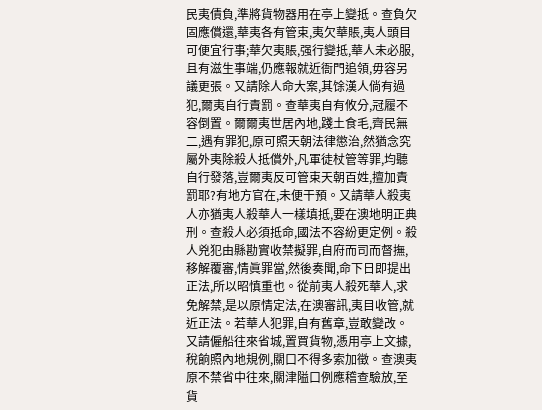民夷債負,準將貨物器用在亭上變抵。查負欠固應償還,華夷各有管束,夷欠華賬,夷人頭目可便宜行事;華欠夷賬,强行變抵,華人未必服,且有滋生事端,仍應報就近衙門追領,毋容另議更張。又請除人命大案,其馀漢人倘有過犯,爾夷自行責罰。查華夷自有攸分,冠履不容倒置。爾爾夷世居內地,踐土食毛,齊民無二,遇有罪犯,原可照天朝法律懲治,然猶念究屬外夷除殺人抵償外,凡軍徒杖管等罪,均聽自行發落,豈爾夷反可管束天朝百姓,擅加責罰耶?有地方官在,未便干預。又請華人殺夷人亦猶夷人殺華人一樣填抵,要在澳地明正典刑。查殺人必須抵命,國法不容紛更定例。殺人兇犯由縣勘實收禁擬罪,自府而司而督撫,移解覆審,情眞罪當,然後奏聞,命下日即提出正法,所以昭慎重也。從前夷人殺死華人,求免解禁,是以原情定法,在澳審訊,夷目收管,就近正法。若華人犯罪,自有舊章,豈敢變改。又請僱船往來省城,置買貨物,憑用亭上文據,稅餉照內地規例,關口不得多索加徵。查澳夷原不禁省中往來,關津隘口例應稽查驗放,至貨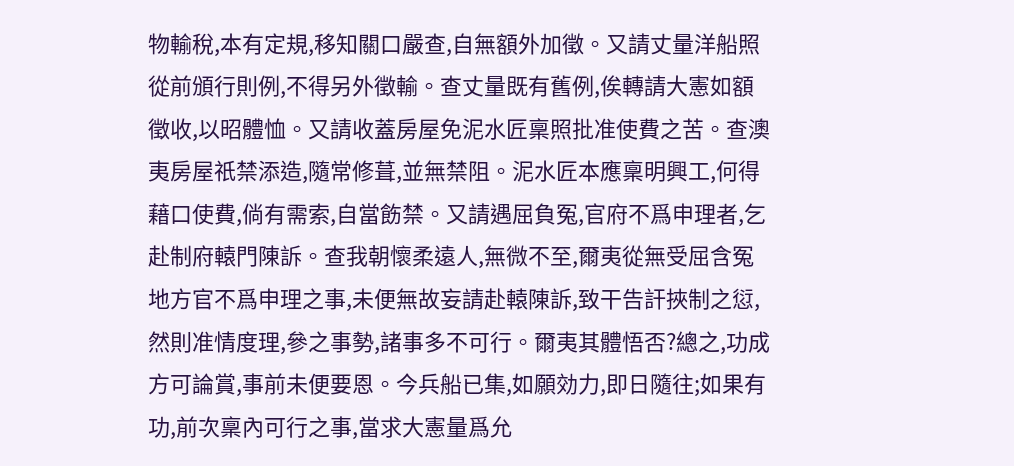物輸稅,本有定規,移知關口嚴查,自無額外加徵。又請丈量洋船照從前頒行則例,不得另外徵輸。查丈量既有舊例,俟轉請大憲如額徵收,以昭體恤。又請收蓋房屋免泥水匠稟照批准使費之苦。查澳夷房屋祇禁添造,隨常修葺,並無禁阻。泥水匠本應稟明興工,何得藉口使費,倘有需索,自當飭禁。又請遇屈負冤,官府不爲申理者,乞赴制府轅門陳訴。查我朝懷柔遠人,無微不至,爾夷從無受屈含冤地方官不爲申理之事,未便無故妄請赴轅陳訴,致干告訐挾制之愆,然則准情度理,參之事勢,諸事多不可行。爾夷其體悟否?總之,功成方可論賞,事前未便要恩。今兵船已集,如願効力,即日隨往;如果有功,前次稟內可行之事,當求大憲量爲允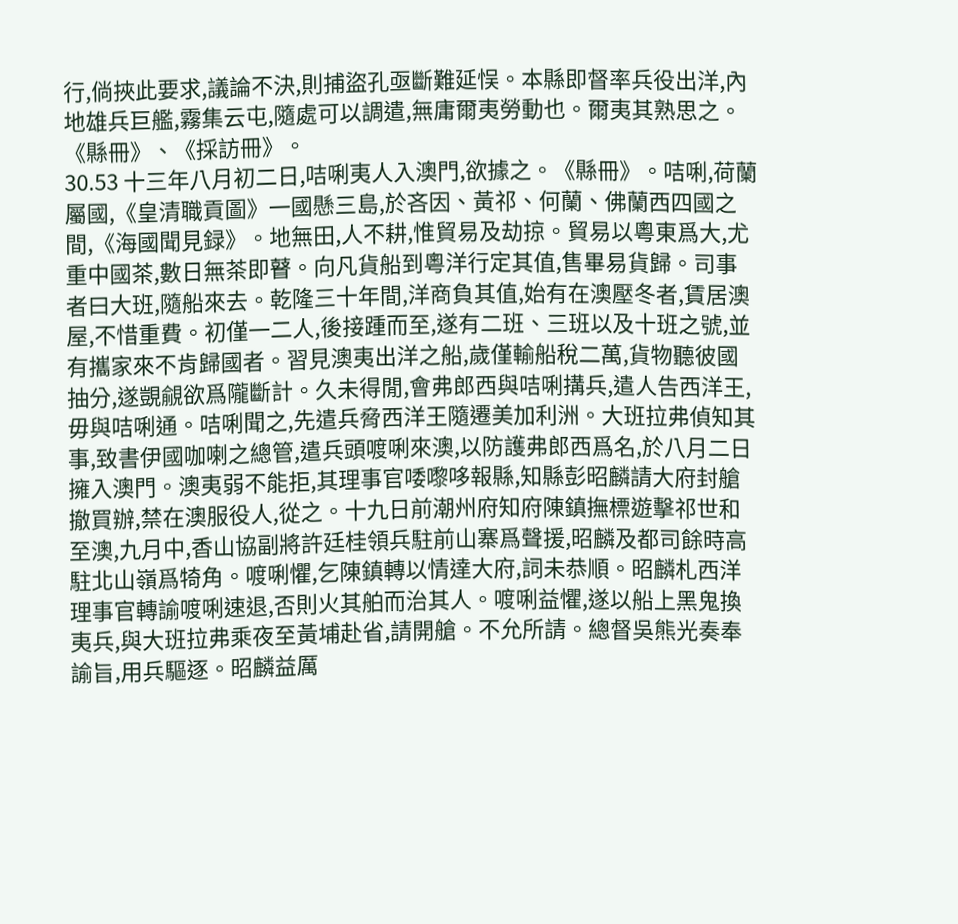行,倘挾此要求,議論不決,則捕盜孔亟斷難延悮。本縣即督率兵役出洋,內地雄兵巨艦,霧集云屯,隨處可以調遣,無庸爾夷勞動也。爾夷其熟思之。《縣冊》、《採訪冊》。
30.53 十三年八月初二日,咭唎夷人入澳門,欲據之。《縣冊》。咭唎,荷蘭屬國,《皇清職貢圖》一國懸三島,於吝因、黃祁、何蘭、佛蘭西四國之間,《海國聞見録》。地無田,人不耕,惟貿易及劫掠。貿易以粵東爲大,尤重中國茶,數日無茶即瞽。向凡貨船到粵洋行定其值,售畢易貨歸。司事者曰大班,隨船來去。乾隆三十年間,洋商負其值,始有在澳壓冬者,賃居澳屋,不惜重費。初僅一二人,後接踵而至,遂有二班、三班以及十班之號,並有攜家來不肯歸國者。習見澳夷出洋之船,歲僅輸船稅二萬,貨物聽彼國抽分,遂覬覦欲爲隴斷計。久未得閒,會弗郎西與咭唎搆兵,遣人告西洋王,毋與咭唎通。咭唎聞之,先遣兵脅西洋王隨遷美加利洲。大班拉弗偵知其事,致書伊國咖喇之總管,遣兵頭喥唎來澳,以防護弗郎西爲名,於八月二日擁入澳門。澳夷弱不能拒,其理事官唩嚟哆報縣,知縣彭昭麟請大府封艙撤買辦,禁在澳服役人,從之。十九日前潮州府知府陳鎮撫標遊擊祁世和至澳,九月中,香山協副將許廷桂領兵駐前山寨爲聲援,昭麟及都司餘時高駐北山嶺爲犄角。喥唎懼,乞陳鎮轉以情達大府,詞未恭順。昭麟札西洋理事官轉諭喥唎速退,否則火其舶而治其人。喥唎益懼,遂以船上黑鬼換夷兵,與大班拉弗乘夜至黃埔赴省,請開艙。不允所請。總督吳熊光奏奉諭旨,用兵驅逐。昭麟益厲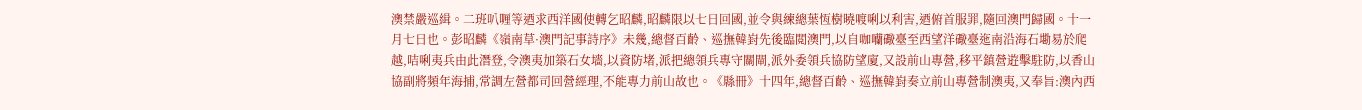澳禁嚴巡緝。二班叭喱等迺求西洋國使轉乞昭麟,昭麟限以七日回國,並令與練總葉恆樹曉喥唎以利害,迺俯首服罪,隨回澳門歸國。十一月七日也。彭昭麟《嶺南草·澳門記事詩序》未幾,總督百齡、巡撫韓崶先後臨閲澳門,以自咖囒礮臺至西望洋礮臺迤南沿海石墈易於爬越,咭唎夷兵由此潛登,令澳夷加築石女墻,以資防堵,派把總領兵專守關閘,派外委領兵協防望廈,又設前山專營,移平鎮營逰擊駐防,以香山協副將頻年海捕,常調左營都司回營經理,不能專力前山故也。《縣冊》十四年,總督百齡、巡撫韓崶奏立前山專營制澳夷,又奉旨:澳內西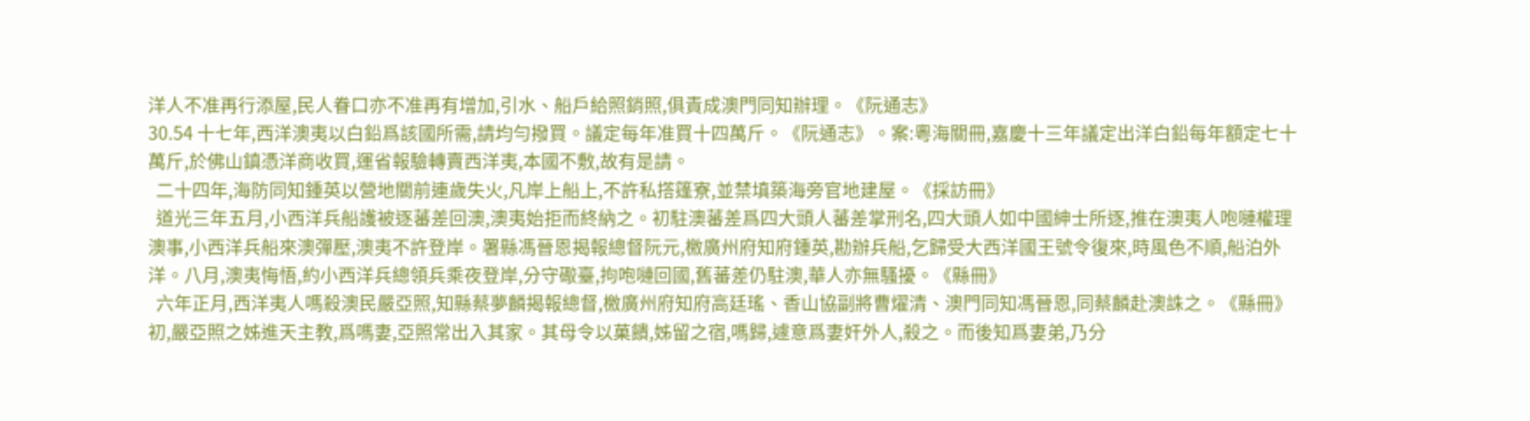洋人不准再行添屋,民人眷口亦不准再有增加,引水、船戶給照銷照,俱責成澳門同知辦理。《阮通志》
30.54 十七年,西洋澳夷以白鉛爲該國所需,請均勻撥買。議定每年准買十四萬斤。《阮通志》。案:粵海關冊,嘉慶十三年議定出洋白鉛每年額定七十萬斤,於佛山鎮憑洋商收買,運省報驗轉賣西洋夷,本國不敷,故有是請。
  二十四年,海防同知鍾英以營地關前連歲失火,凡岸上船上,不許私撘篷寮,並禁填築海旁官地建屋。《採訪冊》
  道光三年五月,小西洋兵船護被逐蕃差回澳,澳夷始拒而終納之。初駐澳蕃差爲四大頭人蕃差掌刑名,四大頭人如中國紳士所逐,推在澳夷人咆嗹權理澳事,小西洋兵船來澳彈壓,澳夷不許登岸。署縣馮晉恩揭報總督阮元,檄廣州府知府鍾英,勘辦兵船,乞歸受大西洋國王號令復來,時風色不順,船泊外洋。八月,澳夷悔悟,約小西洋兵總領兵乘夜登岸,分守礮臺,拘咆嗹回國,舊蕃差仍駐澳,華人亦無騷擾。《縣冊》
  六年正月,西洋夷人嗎殺澳民嚴亞照,知縣蔡夢麟揭報總督,檄廣州府知府高廷瑤、香山協副將曹燿清、澳門同知馮晉恩,同蔡麟赴澳誅之。《縣冊》初,嚴亞照之姊進天主教,爲嗎妻,亞照常出入其家。其母令以菓饋,姊留之宿,嗎歸,遽意爲妻奸外人,殺之。而後知爲妻弟,乃分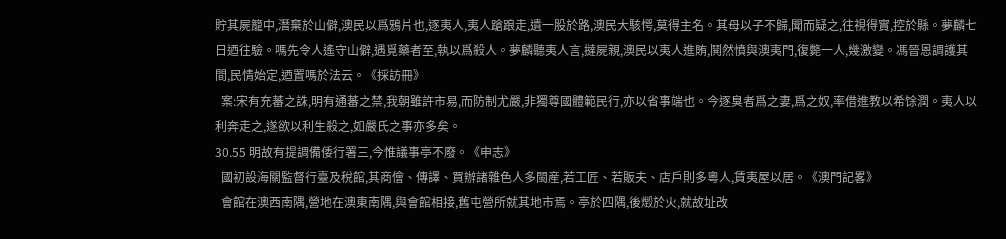貯其屍籠中,潛棄於山僻,澳民以爲鴉片也,逐夷人,夷人蹌踉走,遺一股於路,澳民大駭愕,莫得主名。其母以子不歸,聞而疑之,往視得實,控於縣。夢麟七日迺往驗。嗎先令人遙守山僻,遇覓藥者至,執以爲殺人。夢麟聽夷人言,撻屍親,澳民以夷人進賄,鬨然憤與澳夷門,復斃一人,幾激變。馮晉恩調護其間,民情始定,迺置嗎於法云。《採訪冊》
  案:宋有充蕃之誅,明有通蕃之禁,我朝雖許市易,而防制尤嚴,非獨尊國體範民行,亦以省事端也。今逐臭者爲之妻,爲之奴,率借進教以希馀潤。夷人以利奔走之,遂欲以利生殺之,如嚴氏之事亦多矣。
30.55 明故有提調備倭行署三,今惟議事亭不廢。《申志》
  國初設海關監督行臺及稅館,其商儈、傳譯、買辦諸雜色人多閩産,若工匠、若販夫、店戶則多粵人,賃夷屋以居。《澳門記畧》
  會館在澳西南隅,營地在澳東南隅,與會館相接,舊屯營所就其地市焉。亭於四隅,後燬於火,就故址改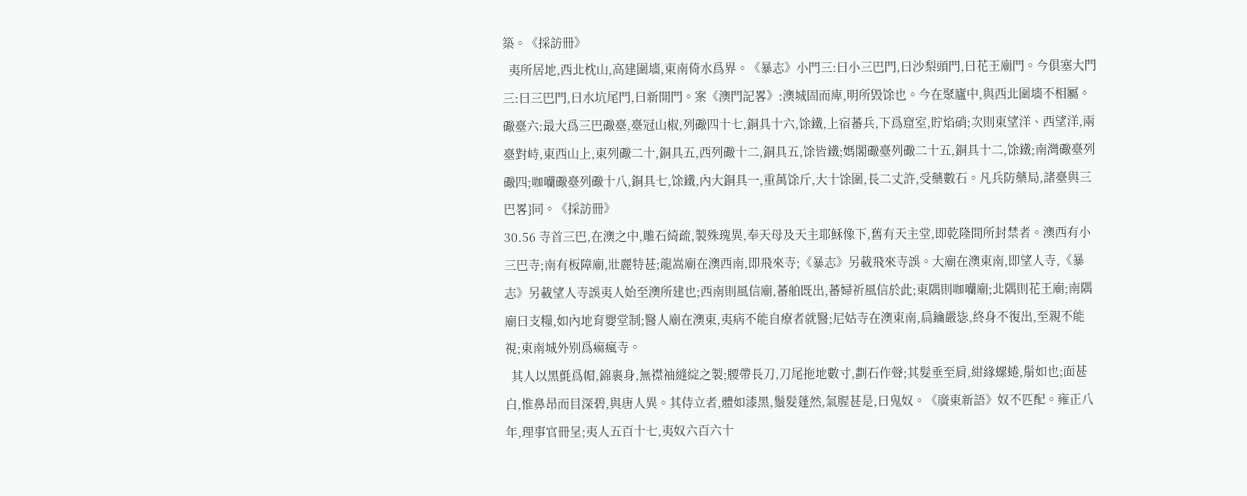築。《採訪冊》
  夷所居地,西北枕山,高建圍墻,東南倚水爲界。《暴志》小門三:曰小三巴門,曰沙梨頭門,曰花王廟門。今俱塞大門三:曰三巴門,曰水坑尾門,曰新開門。案《澳門記畧》:澳城固而庳,明所毁馀也。今在聚廬中,與西北圍墻不相屬。礮臺六:最大爲三巴礮臺,臺冠山椒,列礮四十七,銅具十六,馀鐵,上宿蕃兵,下爲窟室,貯焰硝;次則東望洋、西望洋,兩臺對峙,東西山上,東列礮二十,銅具五,西列礮十二,銅具五,馀皆鐵;媽閣礮臺列礮二十五,銅具十二,馀鐵;南灣礮臺列礮四;咖囒礮臺列礮十八,銅具七,馀鐵,內大銅具一,重萬馀斤,大十馀圍,長二丈許,受藥數石。凡兵防藥局,諸臺與三巴畧}同。《採訪冊》
30.56 寺首三巴,在澳之中,雕石綺疏,製殊瑰異,奉天母及天主耶穌像下,舊有天主堂,即乾隆間所封禁者。澳西有小三巴寺;南有板障廟,壯麗特甚;龍嵩廟在澳西南,即飛來寺;《暴志》另載飛來寺誤。大廟在澳東南,即望人寺,《暴志》另載望人寺誤夷人始至澳所建也;西南則風信廟,蕃舶既出,蕃婦祈風信於此;東隅則咖囒廟;北隅則花王廟;南隅廟曰支糧,如內地育嬰堂制;醫人廟在澳東,夷病不能自療者就醫;尼姑寺在澳東南,扃鑰嚴毖,終身不復出,至親不能視;東南城外别爲痲瘋寺。
  其人以黑氈爲帽,錦裹身,無襟袖縫綻之製;腰帶長刀,刀尾拖地數寸,劃石作聲;其髮垂至肩,紺緣螺蜷,鬅如也;面甚白,惟鼻昂而目深碧,與唐人異。其侍立者,體如漆黑,鬚髮蓬然,氣腥甚是,曰鬼奴。《廣東新語》奴不匹配。雍正八年,理事官冊呈;夷人五百十七,夷奴六百六十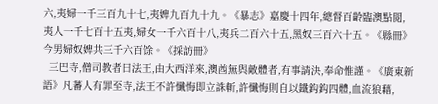六,夷婦一千三百九十七,夷婢九百九十九。《暴志》嘉慶十四年,總督百齡臨澳點閲,夷人一千七百十五夷,婦女一千六百十八,夷兵二百六十五,黑奴三百六十五。《縣冊》今男婦奴婢共三千六百馀。《採訪冊》
  三巴寺,僧司教者曰法王,由大西洋來,澳酋無與敵體者,有事請決,奉命惟謹。《廣東新語》凡蕃人有罪至寺,法王不許懺悔即立誅斬,許懺悔則自以鐵鈎鈎四體,血流狼藉,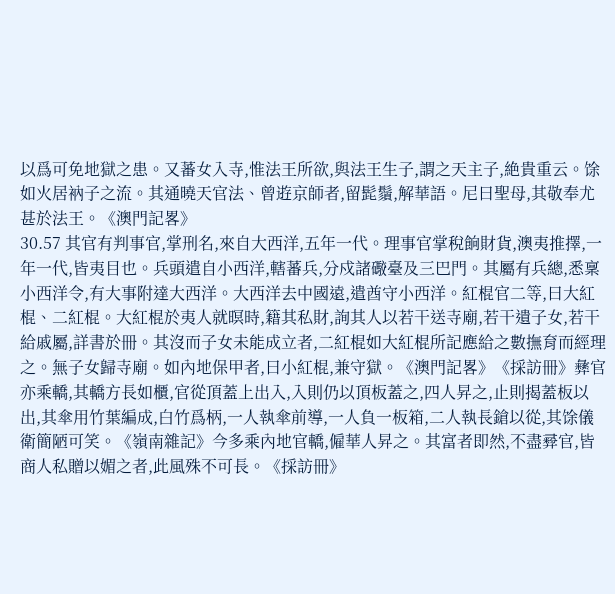以爲可免地獄之患。又蕃女入寺,惟法王所欲,與法王生子,謂之天主子,絶貴重云。馀如火居衲子之流。其通曉天官法、曾逰京師者,留髭鬚,解華語。尼曰聖母,其敬奉尤甚於法王。《澳門記畧》
30.57 其官有判事官,掌刑名,來自大西洋,五年一代。理事官掌稅餉財貨,澳夷推擇,一年一代,皆夷目也。兵頭遣自小西洋,轄蕃兵,分戍諸礮臺及三巴門。其屬有兵總,悉稟小西洋令,有大事附達大西洋。大西洋去中國遠,遣酋守小西洋。紅棍官二等,曰大紅棍、二紅棍。大紅棍於夷人就暝時,籍其私財,詢其人以若干送寺廟,若干遺子女,若干給戚屬,詳書於冊。其沒而子女未能成立者,二紅棍如大紅棍所記應給之數撫育而經理之。無子女歸寺廟。如內地保甲者,曰小紅棍,兼守獄。《澳門記畧》《採訪冊》彝官亦乘轎,其轎方長如櫃,官從頂蓋上出入,入則仍以頂板蓋之,四人昇之,止則揭蓋板以出,其傘用竹葉編成,白竹爲柄,一人執傘前導,一人負一板箱,二人執長鎗以從,其馀儀衛簡陋可笑。《嶺南雜記》今多乘內地官轎,僱華人昇之。其富者即然,不盡彛官,皆商人私贈以媚之者,此風殊不可長。《採訪冊》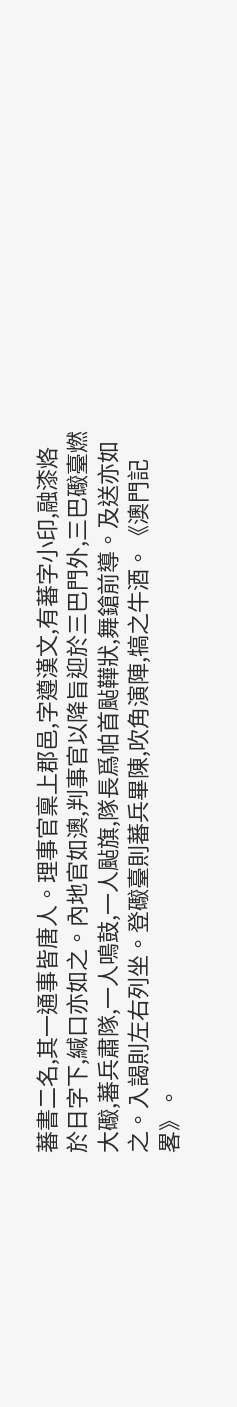蕃書二名,其一通事皆唐人。理事官稟上郡邑,字遵漢文,有蕃字小印,融漆烙於日字下,緘口亦如之。內地官如澳,判事官以降旨迎於三巴門外,三巴礮臺燃大礮,蕃兵肅隊,一人鳴鼓,一人颭旗,隊長爲帕首颭鞾狀,舞鎗前導。及送亦如之。入謁則左右列坐。登礮臺則蕃兵畢陳,吹角演陣,犒之牛酒。《澳門記畧》。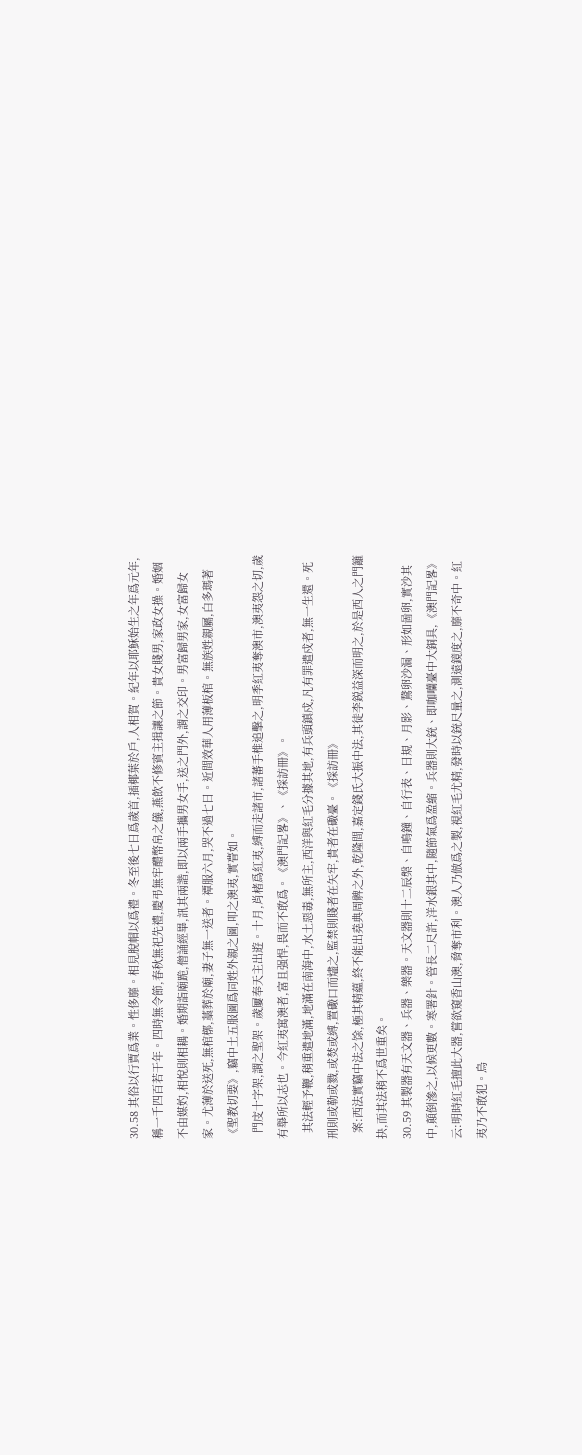30.58 其俗以行賈爲業。性侈靡。相見脫帽以爲禮。冬至後七日爲歲首,插椰葉於戶,人相賀。紀年以耶穌始生之年爲元年,稱一千四百若干年。四時無令節,春秋無祀先禮,慶弔無牢醴幣帛之儀,燕飲不修賓主揖讓之節。貴女賤男,家政女操。婚姻不由媒妁,相悅則相耦。婚期詣廟跪,僧誦經畢,訊其兩諧,即以兩手攜男女手,送之門外,謂之交印。男富歸男家,女富歸女家。尤薄於送死,無棺槨,藁葬於廟,妻子無一送者。禫服六月,哭不過七日。近間效華人用薄板棺。無族姓親屬,白多瑪著《聖教切要》,竊中土五服圖爲同姓外親之圖,叩之澳夷,實瞢如。
  門庋十字架,謂之聖架。歲屢奉天主出逰。十月,肖楮爲紅夷,縛而走諸市,諸蕃手椎追擊之,明季紅夷奪澳市,澳夷怨之切,歲有舉所以志也。今紅夷寓澳者,富且强悍,畏而不敢爲。《澳門記畧》、《採訪冊》。
  其法輕予鞭,稍重遣地滿,地滿在南海中,水土惡毒,無所主,西洋與紅毛分據其地,有兵頭鎮戍,凡有罪遣戍者,無一生還。死刑則或勒或戮,或焚或縛,置礮口而燼之,監禁則賤者在矢牢,貴者在礮臺。《採訪冊》
  案:西法實竊中法之馀,極其精藴,終不能出堯典周髀之外,乾隆間,嘉定錢氏大振中法,其徒李鋭益深而明之,於是西人之門籬抉,而其法稍不爲世重矣。
30.59 其製器有天文器、兵器、樂器。天文器則十二辰槃、自鳴鐘、自行表、日規、月影、鵞卵沙漏、形如啚卵,實沙其中,顛倒滲之,以候更數。寒署針。管長二尺許,洋水銀其中,隨節氣爲盈縮。兵器則大銃、即咖囒臺中大銅具,《澳門記畧》云:明時紅毛擅此大器,嘗欲窺香山澳,脅奪市利。澳人乃倣爲之製,視紅毛尤精,發時以銃尺量之,測遠鏡度之,靡不奇中。紅夷乃不敢犯。鳥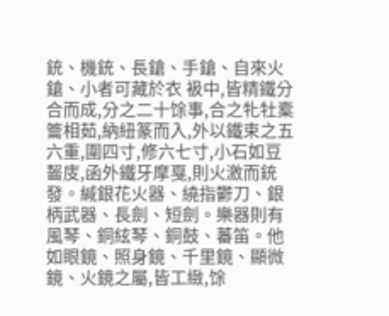銃、機銃、長鎗、手鎗、自來火鎗、小者可藏於衣 衱中,皆精鐵分合而成,分之二十馀事,合之牝牡槖籥相茹,納紐篆而入,外以鐵束之五六重,圍四寸,修六七寸,小石如豆齧庋,函外鐵牙摩戛,則火激而銃發。緘銀花火器、繞指鬱刀、銀柄武器、長劍、短劍。樂器則有風琴、銅絃琴、銅鼓、蕃笛。他如眼鏡、照身鏡、千里鏡、顯微鏡、火鏡之屬,皆工緻,馀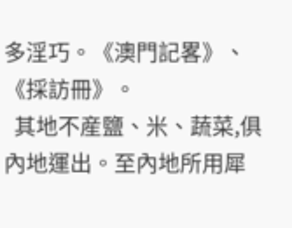多淫巧。《澳門記畧》、《採訪冊》。
  其地不産鹽、米、蔬菜,俱內地運出。至內地所用犀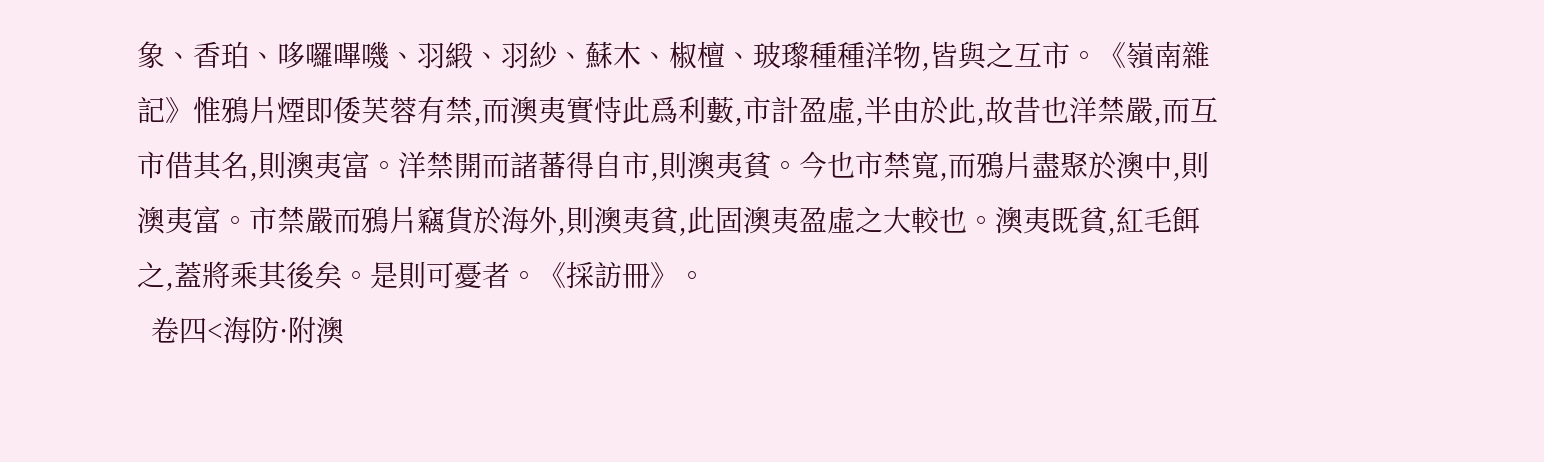象、香珀、哆囉嗶嘰、羽緞、羽紗、蘇木、椒檀、玻瓈種種洋物,皆與之互市。《嶺南雜記》惟鴉片煙即倭芙蓉有禁,而澳夷實恃此爲利藪,市計盈虛,半由於此,故昔也洋禁嚴,而互市借其名,則澳夷富。洋禁開而諸蕃得自市,則澳夷貧。今也市禁寬,而鴉片盡聚於澳中,則澳夷富。市禁嚴而鴉片竊貨於海外,則澳夷貧,此固澳夷盈虛之大較也。澳夷既貧,紅毛餌之,蓋將乘其後矣。是則可憂者。《採訪冊》。
  卷四<海防·附澳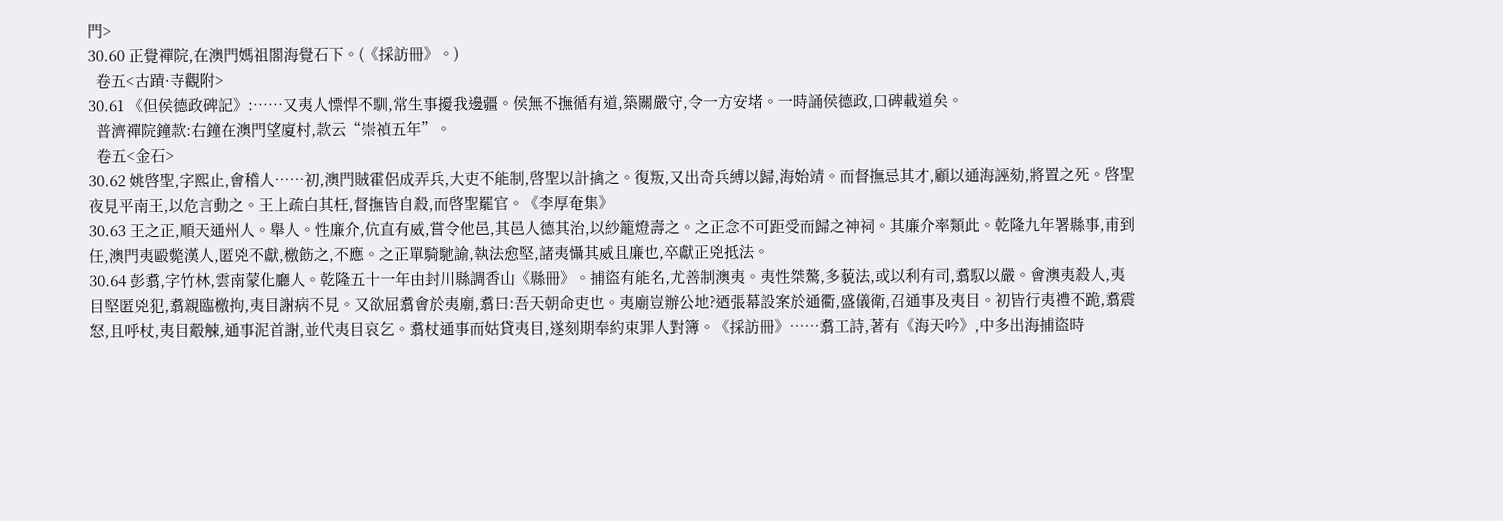門>
30.60 正覺禪院,在澳門媽祖閣海覺石下。(《採訪冊》。)
  卷五<古蹟·寺觀附>
30.61 《但侯德政碑記》:……又夷人慓悍不馴,常生事擾我邊疆。侯無不撫循有道,築關嚴守,令一方安堵。一時誦侯德政,口碑載道矣。
  普濟禪院鐘款:右鐘在澳門望廈村,款云“崇禎五年”。
  卷五<金石>
30.62 姚啓聖,字熙止,會稽人……初,澳門賊霍侶成弄兵,大吏不能制,啓聖以計擒之。復叛,又出奇兵縛以歸,海始靖。而督撫忌其才,顧以通海誣劾,將置之死。啓聖夜見平南王,以危言動之。王上疏白其枉,督撫皆自殺,而啓聖罷官。《李厚奄集》
30.63 王之正,順天通州人。舉人。性廉介,伉直有威,嘗令他邑,其邑人德其治,以紗籠燈壽之。之正念不可距受而歸之神祠。其廉介率類此。乾隆九年署縣事,甫到任,澳門夷毆斃漢人,匿兇不獻,檄飭之,不應。之正單騎馳諭,執法愈堅,諸夷懾其威且廉也,卒獻正兇抵法。
30.64 彭翥,字竹林,雲南蒙化廳人。乾隆五十一年由封川縣調香山《縣冊》。捕盜有能名,尤善制澳夷。夷性桀驁,多藐法,或以利有司,翥馭以嚴。會澳夷殺人,夷目堅匿兇犯,翥親臨檄拘,夷目謝病不見。又欲屈翥會於夷廟,翥曰:吾天朝命吏也。夷廟豈辦公地?迺張幕設案於通衢,盛儀衛,召通事及夷目。初皆行夷禮不跪,翥震怒,且呼杖,夷目觳觫,通事泥首謝,並代夷目哀乞。翥杖通事而姑貸夷目,遂刻期奉約束罪人對簿。《採訪冊》……翥工詩,著有《海天吟》,中多出海捕盜時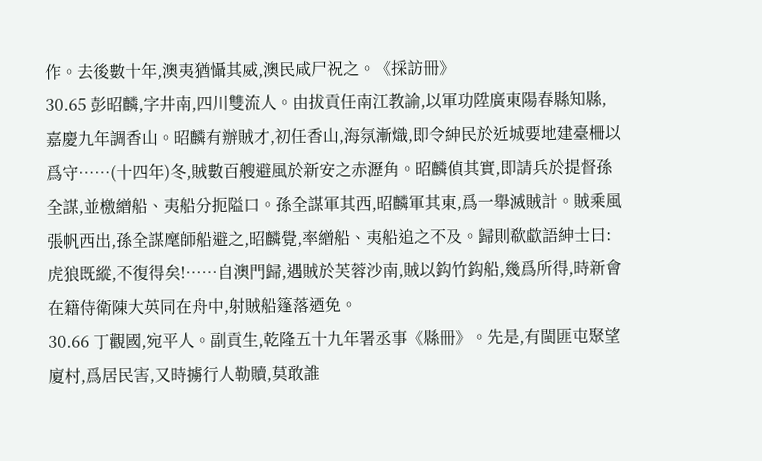作。去後數十年,澳夷猶懾其威,澳民咸尸祝之。《採訪冊》
30.65 彭昭麟,字井南,四川雙流人。由拔貢任南江教諭,以軍功陞廣東陽春縣知縣,嘉慶九年調香山。昭麟有辦賊才,初任香山,海氛漸熾,即令紳民於近城要地建臺柵以爲守……(十四年)冬,賊數百艘避風於新安之赤瀝角。昭麟偵其實,即請兵於提督孫全謀,並檄繒船、夷船分扼隘口。孫全謀軍其西,昭麟軍其東,爲一舉滅賊計。賊乘風張帆西出,孫全謀麾師船避之,昭麟覺,率繒船、夷船追之不及。歸則欷歔語紳士曰:虎狼既縱,不復得矣!……自澳門歸,遇賊於芙蓉沙南,賊以鈎竹鈎船,幾爲所得,時新會在籍侍衛陳大英同在舟中,射賊船篷落迺免。
30.66 丁觀國,宛平人。副貢生,乾隆五十九年署丞事《縣冊》。先是,有閩匪屯聚望廈村,爲居民害,又時擄行人勒贖,莫敢誰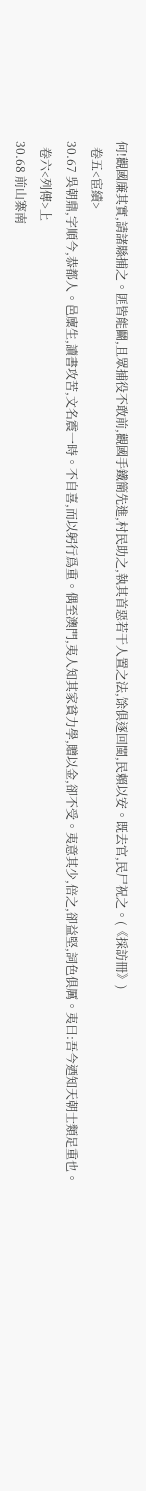何!觀國廉其實,請諸縣捕之。匪皆能鬭,且眾捕役不敢前,觀國手鐵簡先進,村民助之,執其首惡若干人置之法,馀俱逐回閩,民賴以安。既去官,民尸祝之。(《採訪冊》)
  卷五<宦績>
30.67 吳朝鼎,字順今,恭都人。邑廩生,讀書攻苦,文名震一時。不自喜,而以躬行爲重。偶至澳門,夷人知其家貧力學,贈以金,卻不受。夷意其少,倍之,卻益堅,詞色俱厲。夷曰:吾今迺知天朝士類足重也。
  卷六<列傳>上
30.68 前山寨南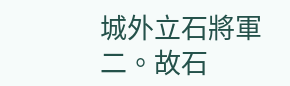城外立石將軍二。故石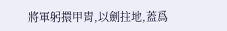將軍躬擐甲胄,以劍拄地,蓋爲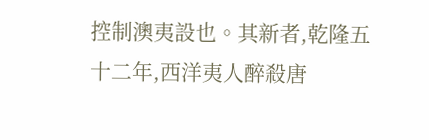控制澳夷設也。其新者,乾隆五十二年,西洋夷人醉殺唐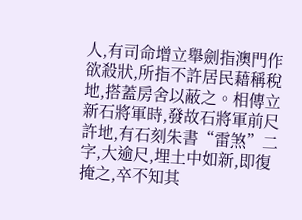人,有司命增立舉劍指澳門作欲殺狀,所指不許居民藉稱稅地,搭蓋房舍以蔽之。相傳立新石將軍時,發故石將軍前尺許地,有石刻朱書“雷煞”二字,大逾尺,埋土中如新,即復掩之,卒不知其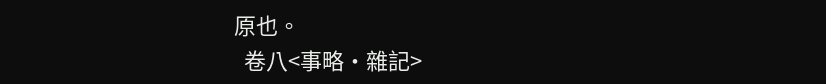原也。
  卷八<事略·雜記>